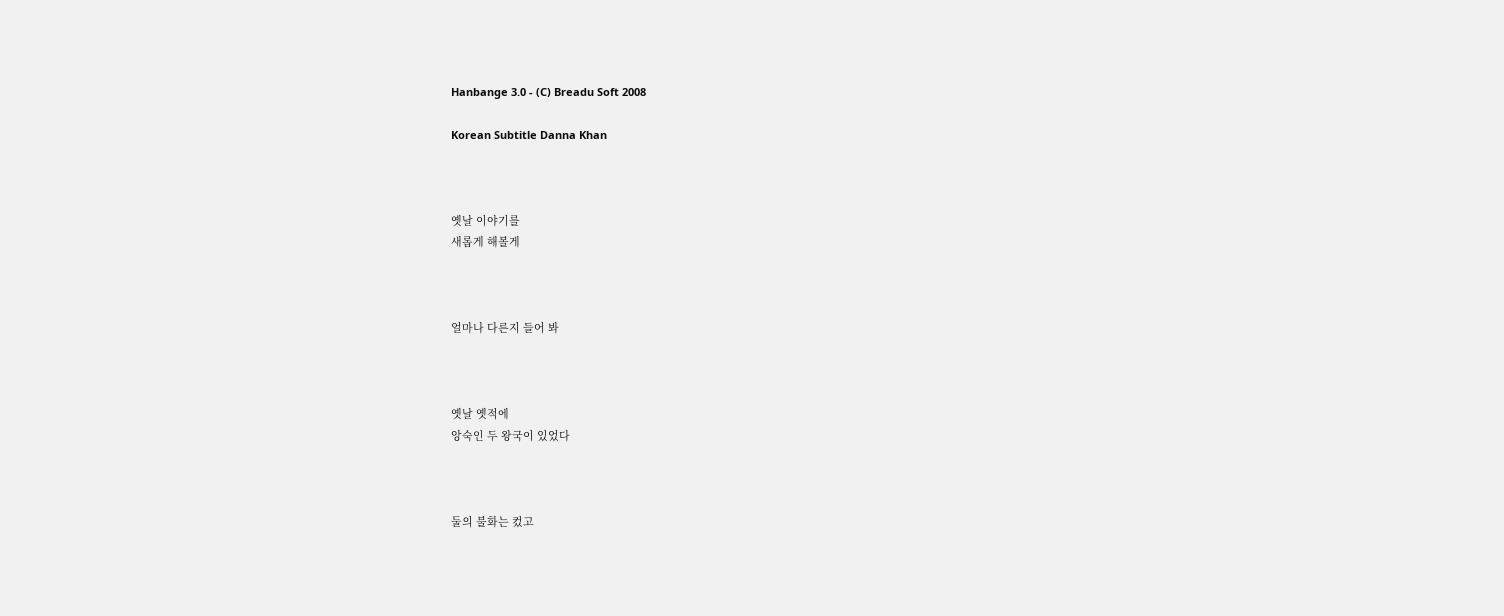Hanbange 3.0 - (C) Breadu Soft 2008

Korean Subtitle Danna Khan



옛날 이야기를
새롭게 해볼게



얼마나 다른지 들어 봐



옛날 옛적에
앙숙인 두 왕국이 있었다



둘의 불화는 컸고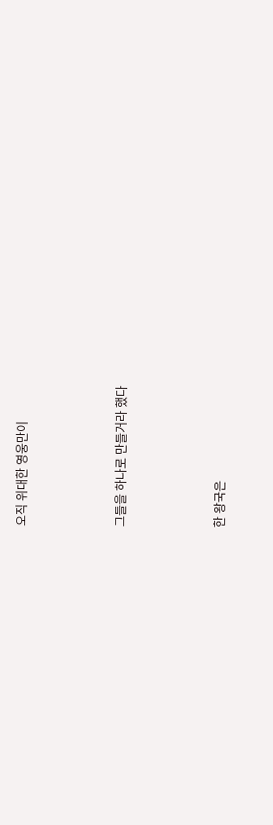오직 위대한 영웅만이



그들을 하나로 만들거라 했다



한 왕국은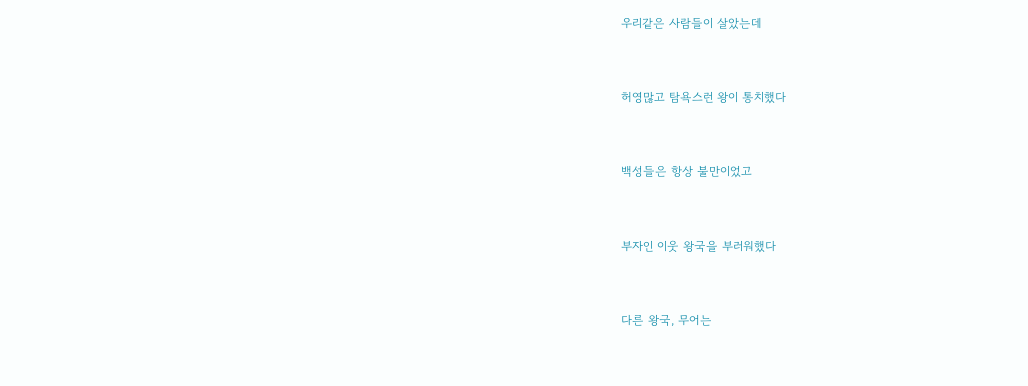우리같은 사람들이 살았는데



허영많고 탐욕스런 왕이 통치했다



백성들은 항상 불만이었고



부자인 이웃 왕국을 부러워했다



다른 왕국, 무어는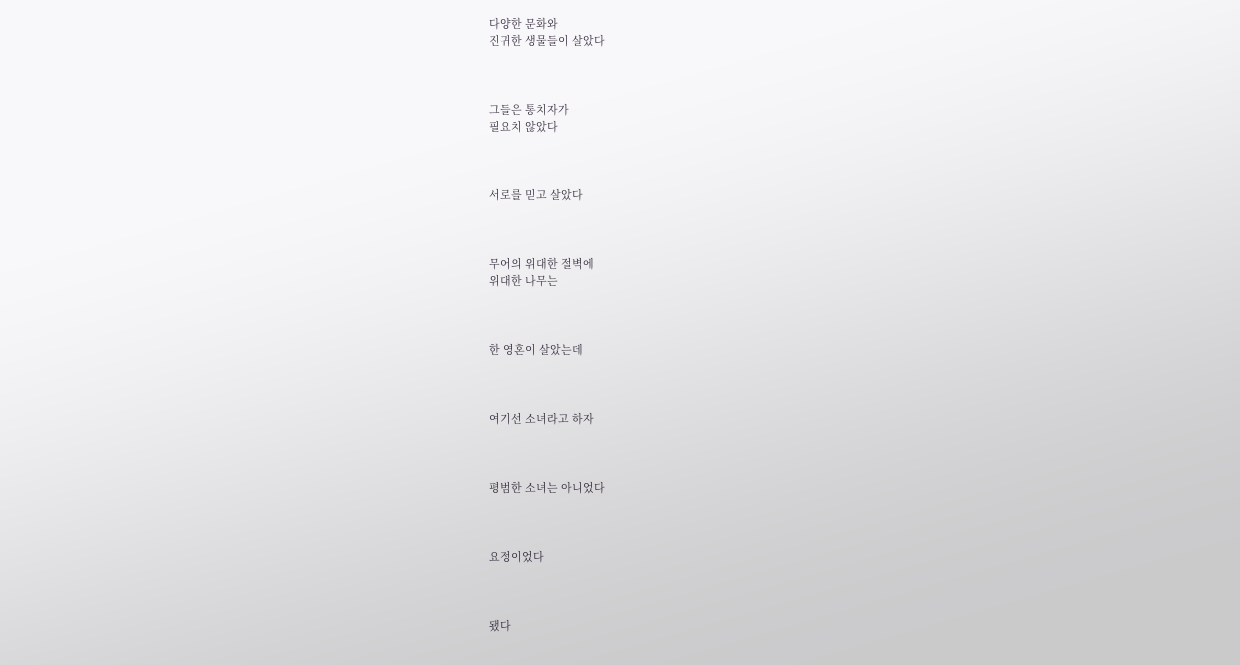다양한 문화와
진귀한 생물들이 살았다



그들은 통치자가
필요치 않았다



서로를 믿고 살았다



무어의 위대한 절벽에
위대한 나무는



한 영혼이 살았는데



여기선 소녀라고 하자



평범한 소녀는 아니었다



요정이었다



됐다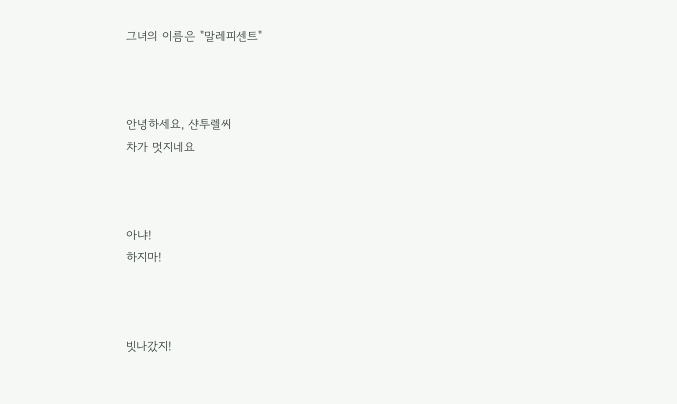그녀의 이름은 "말레피센트"



안녕하세요, 샨투렐씨
차가 멋지네요



아냐!
하지마!



빗나갔지!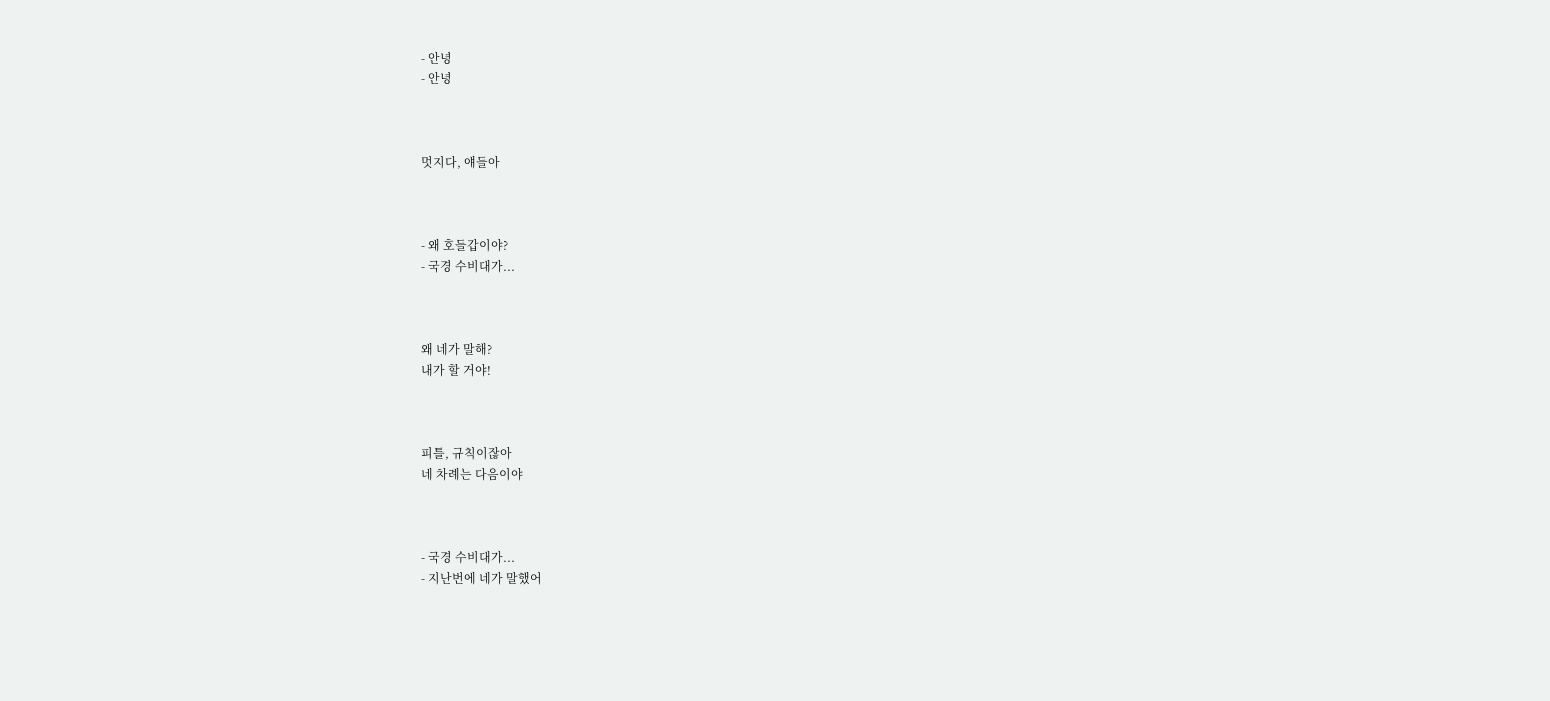- 안녕
- 안녕



멋지다, 얘들아



- 왜 호들갑이야?
- 국경 수비대가...



왜 네가 말해?
내가 할 거야!



피틀, 규칙이잖아
네 차례는 다음이야



- 국경 수비대가...
- 지난번에 네가 말했어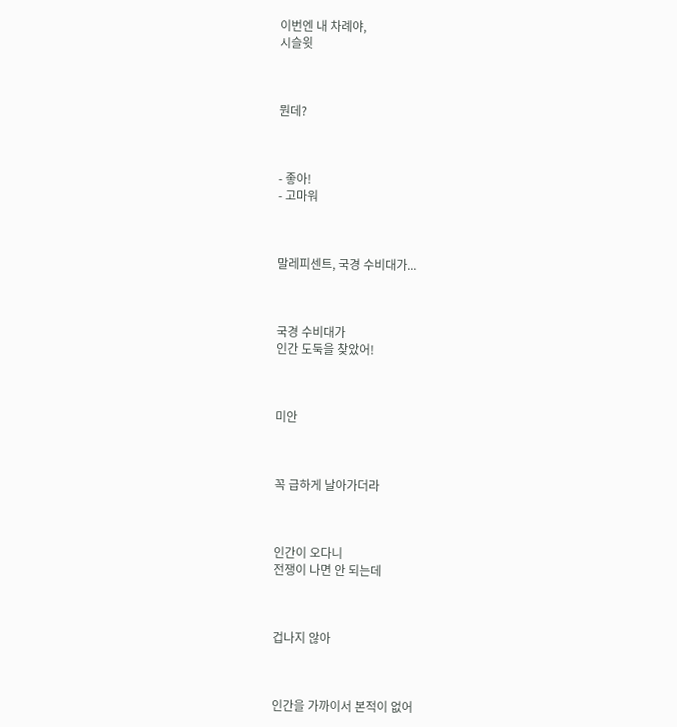이번엔 내 차례야,
시슬윗



뭔데?



- 좋아!
- 고마워



말레피센트, 국경 수비대가...



국경 수비대가
인간 도둑을 찾았어!



미안



꼭 급하게 날아가더라



인간이 오다니
전쟁이 나면 안 되는데



겁나지 않아



인간을 가까이서 본적이 없어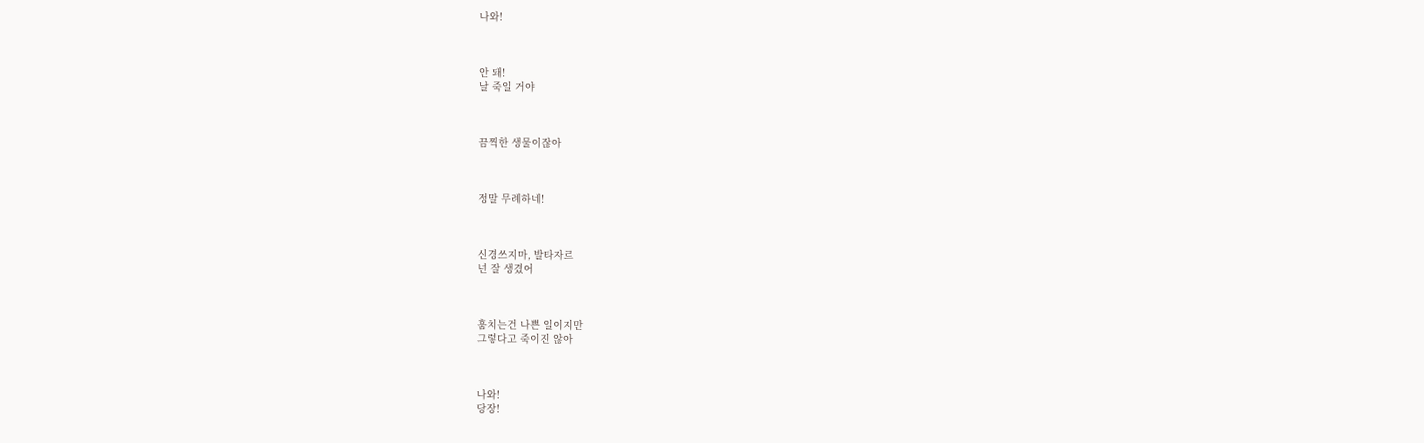나와!



안 돼!
날 죽일 거야



끔찍한 생물이잖아



정말 무례하네!



신경쓰지마, 발타자르
넌 잘 생겼어



훔치는건 나쁜 일이지만
그렇다고 죽이진 않아



나와!
당장!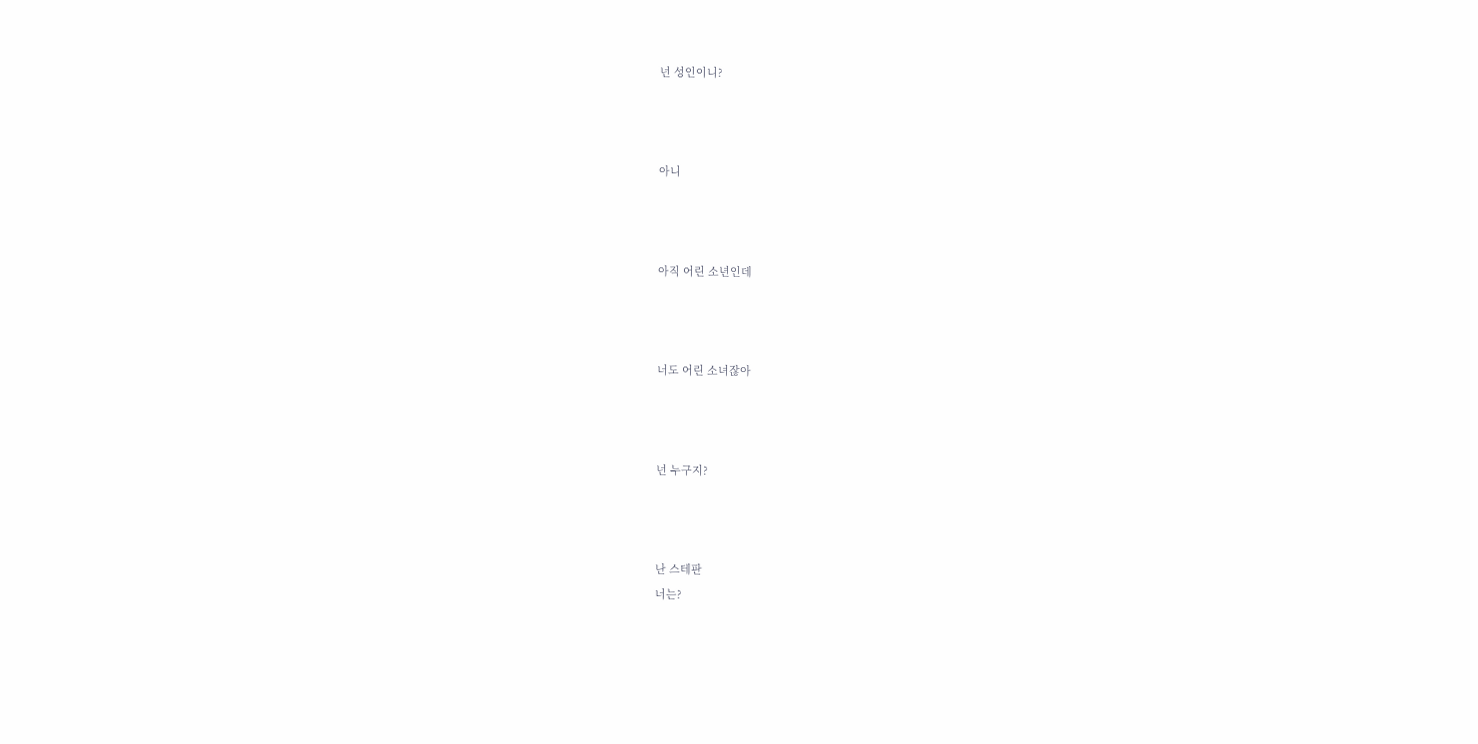넌 성인이니?



아니



아직 어린 소년인데



너도 어린 소녀잖아



넌 누구지?



난 스테판
너는?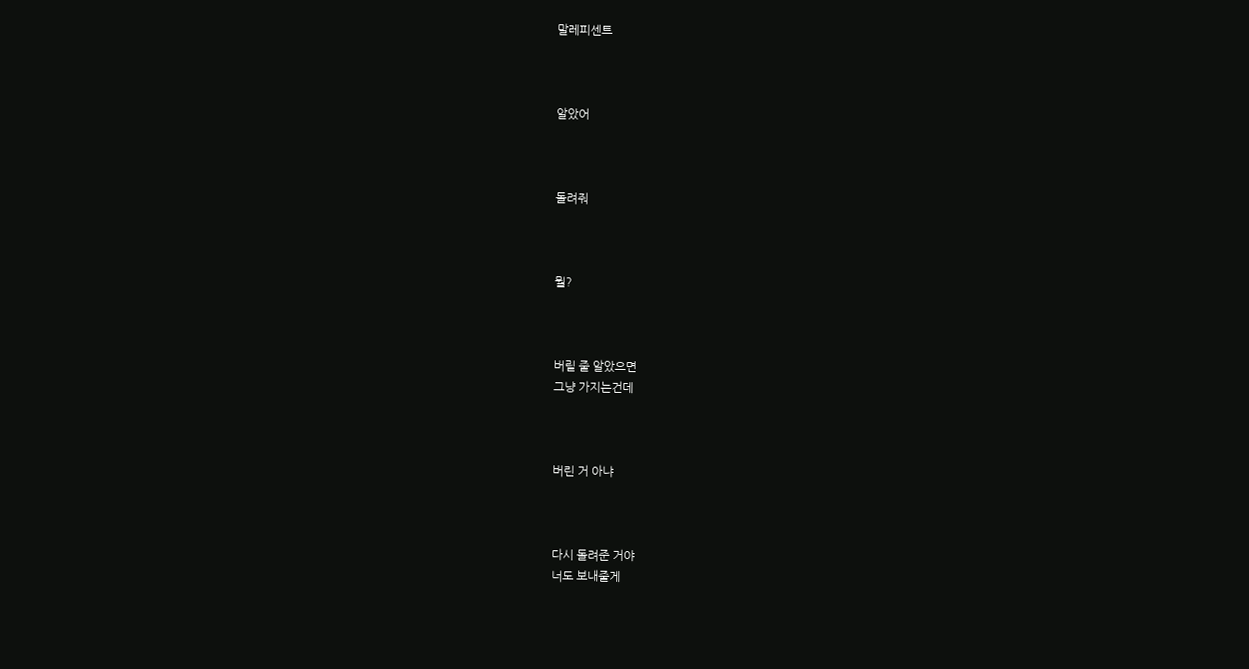말레피센트



알았어



돌려줘



뭘?



버릴 줄 알았으면
그냥 가지는건데



버린 거 아냐



다시 돌려준 거야
너도 보내줄게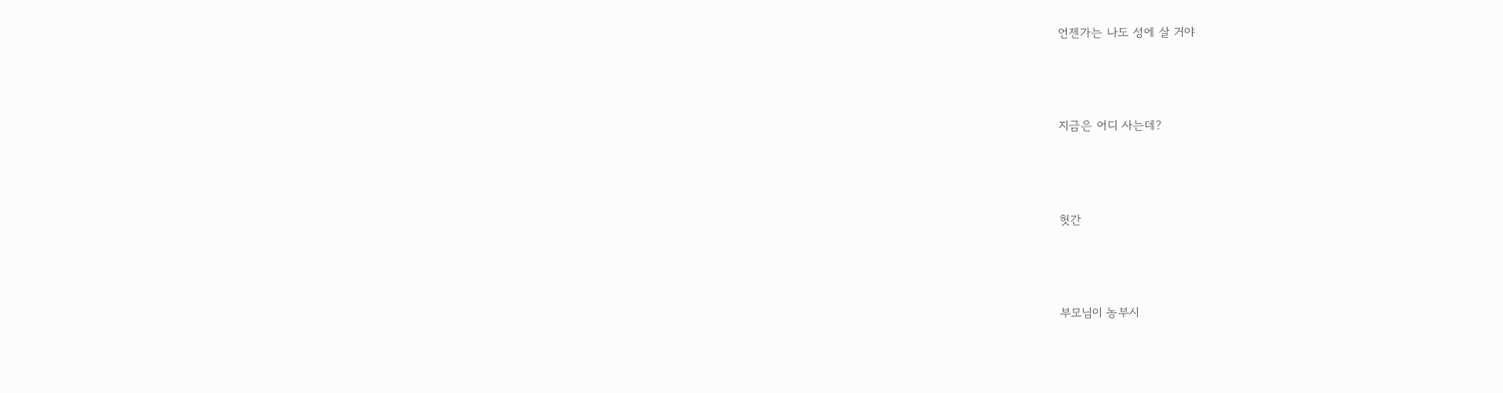언젠가는 나도 성에 살 거야



지금은 어디 사는데?



헛간



부모님이 농부시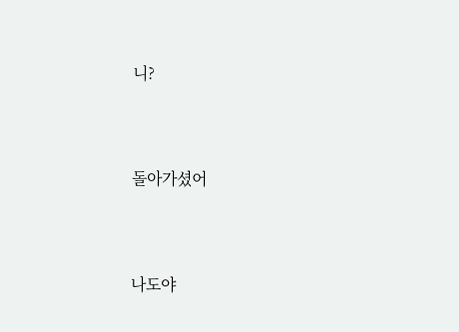니?



돌아가셨어



나도야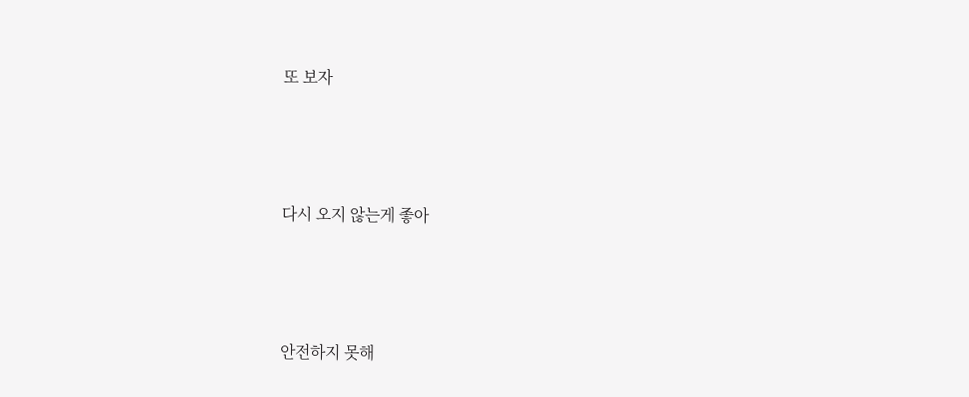또 보자



다시 오지 않는게 좋아



안전하지 못해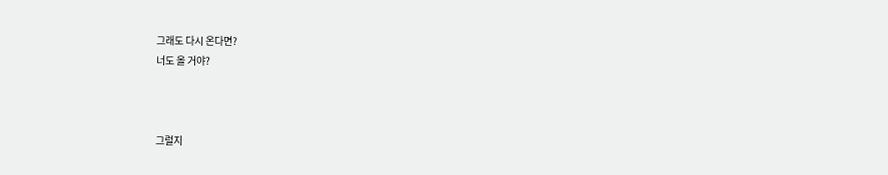그래도 다시 온다면?
너도 올 거야?



그럴지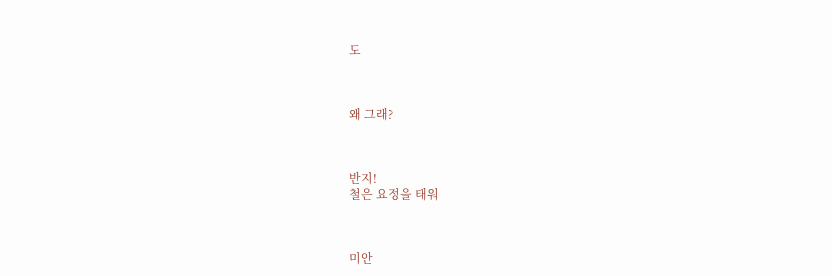도



왜 그래?



반지!
철은 요정을 태워



미안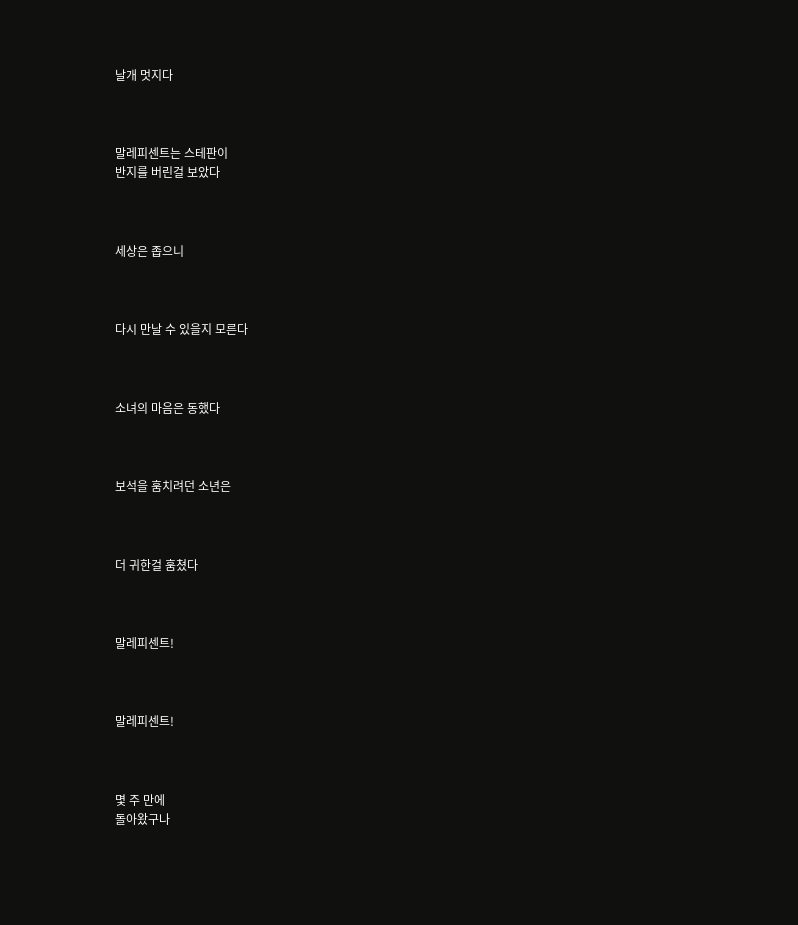날개 멋지다



말레피센트는 스테판이
반지를 버린걸 보았다



세상은 좁으니



다시 만날 수 있을지 모른다



소녀의 마음은 동했다



보석을 훔치려던 소년은



더 귀한걸 훔쳤다



말레피센트!



말레피센트!



몇 주 만에
돌아왔구나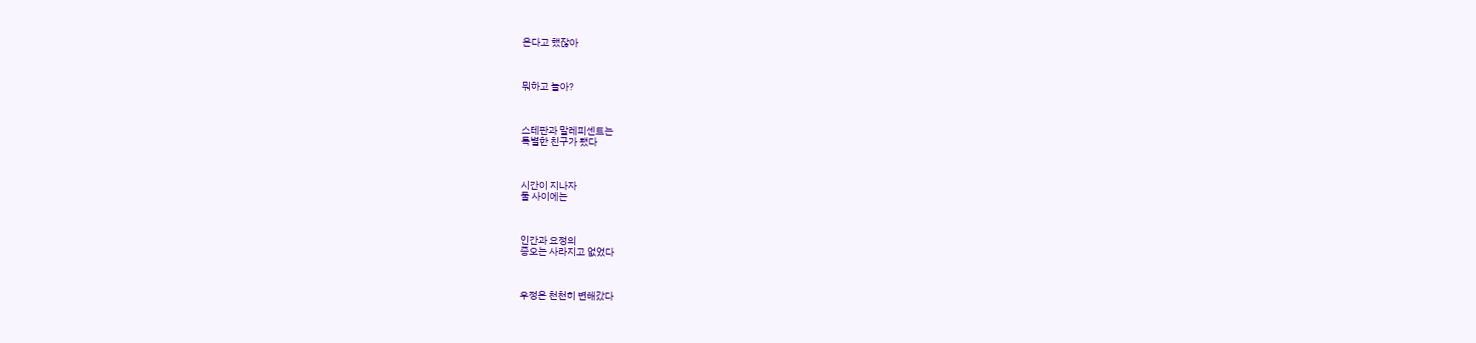온다고 했잖아



뭐하고 놀아?



스테판과 말레피센트는
특별한 친구가 됐다



시간이 지나자
둘 사이에는



인간과 요정의
증오는 사라지고 없었다



우정은 천천히 변해갔다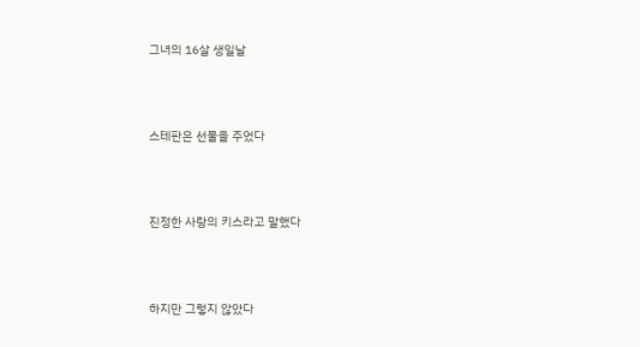그녀의 16살 생일날



스테판은 선물을 주었다



진정한 사랑의 키스라고 말했다



하지만 그렇지 않았다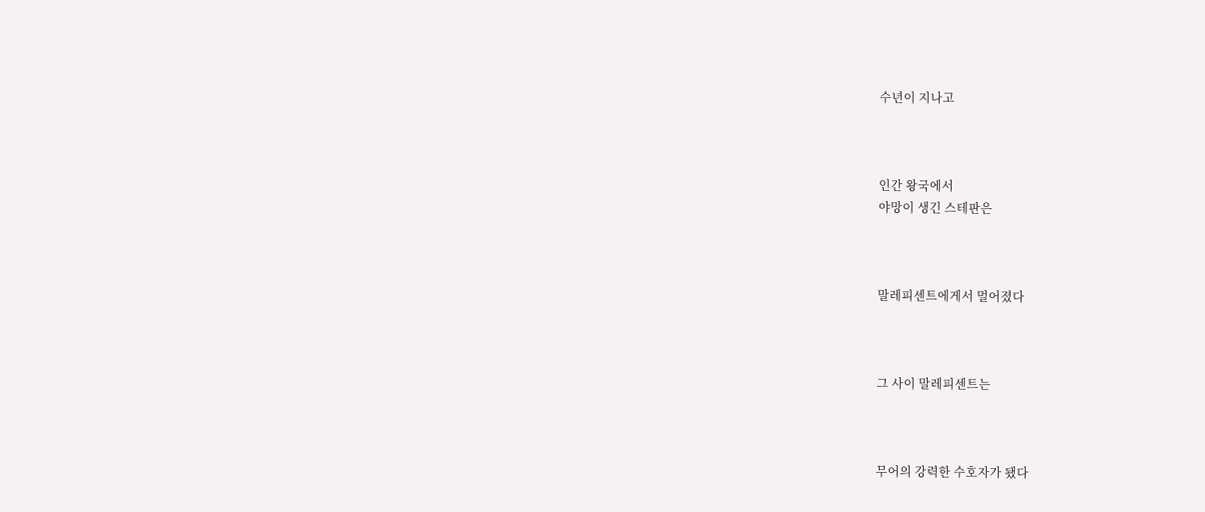수년이 지나고



인간 왕국에서
야망이 생긴 스테판은



말레피센트에게서 멀어졌다



그 사이 말레피센트는



무어의 강력한 수호자가 됐다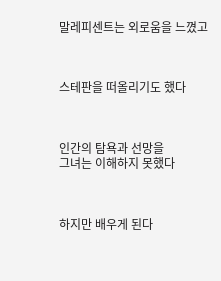말레피센트는 외로움을 느꼈고



스테판을 떠올리기도 했다



인간의 탐욕과 선망을
그녀는 이해하지 못했다



하지만 배우게 된다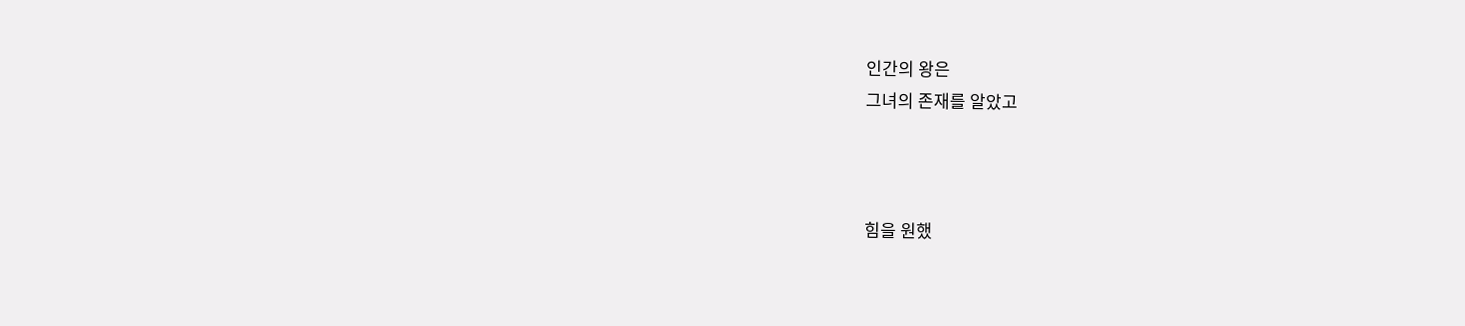인간의 왕은
그녀의 존재를 알았고



힘을 원했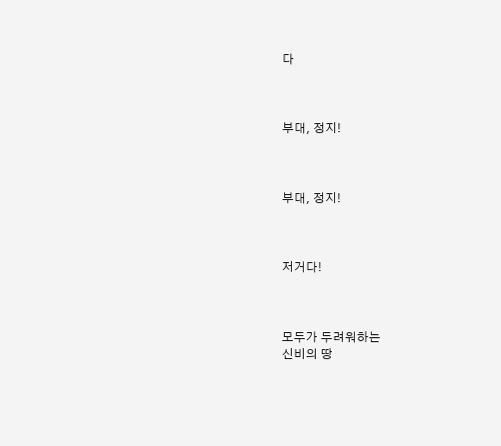다



부대, 정지!



부대, 정지!



저거다!



모두가 두려워하는
신비의 땅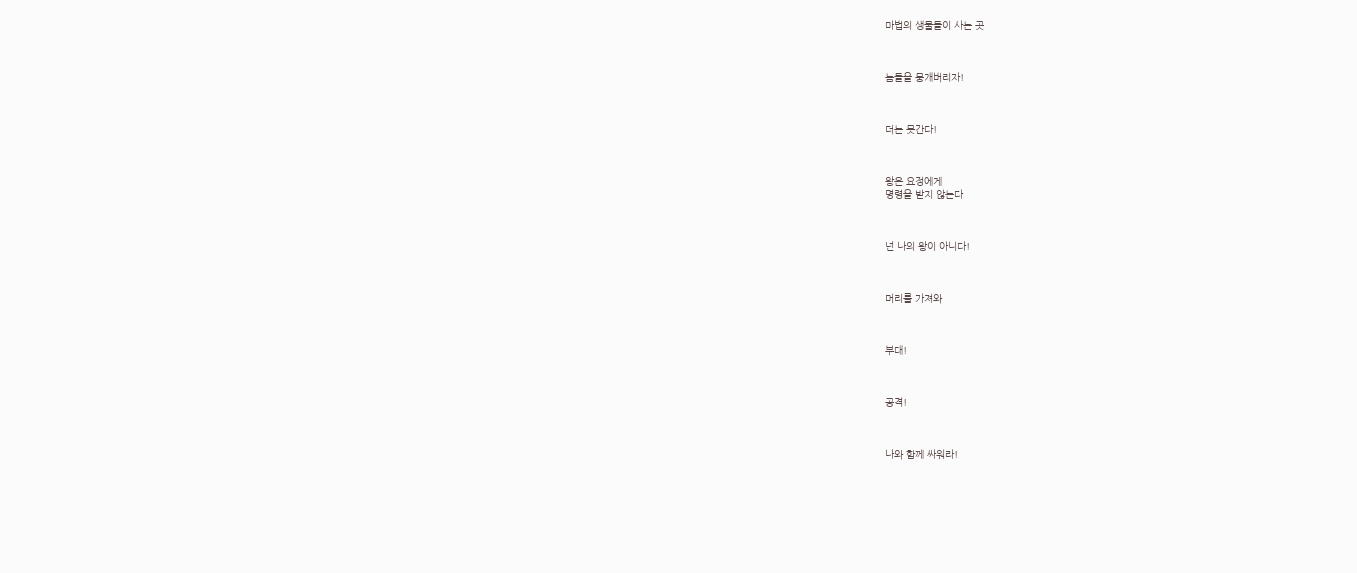마법의 생물들이 사는 곳



놈들을 뭉개버리자!



더는 못간다!



왕은 요정에게
명령을 받지 않는다



넌 나의 왕이 아니다!



머리를 가져와



부대!



공격!



나와 함께 싸워라!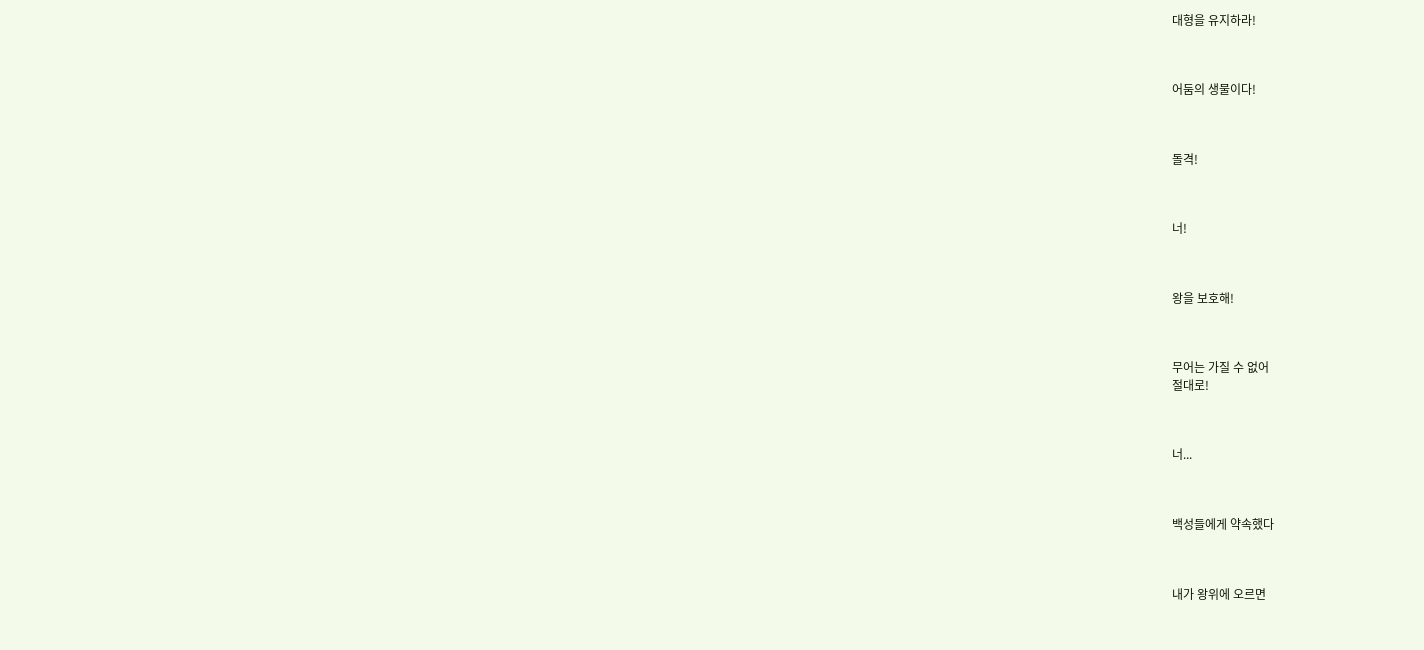대형을 유지하라!



어둠의 생물이다!



돌격!



너!



왕을 보호해!



무어는 가질 수 없어
절대로!



너...



백성들에게 약속했다



내가 왕위에 오르면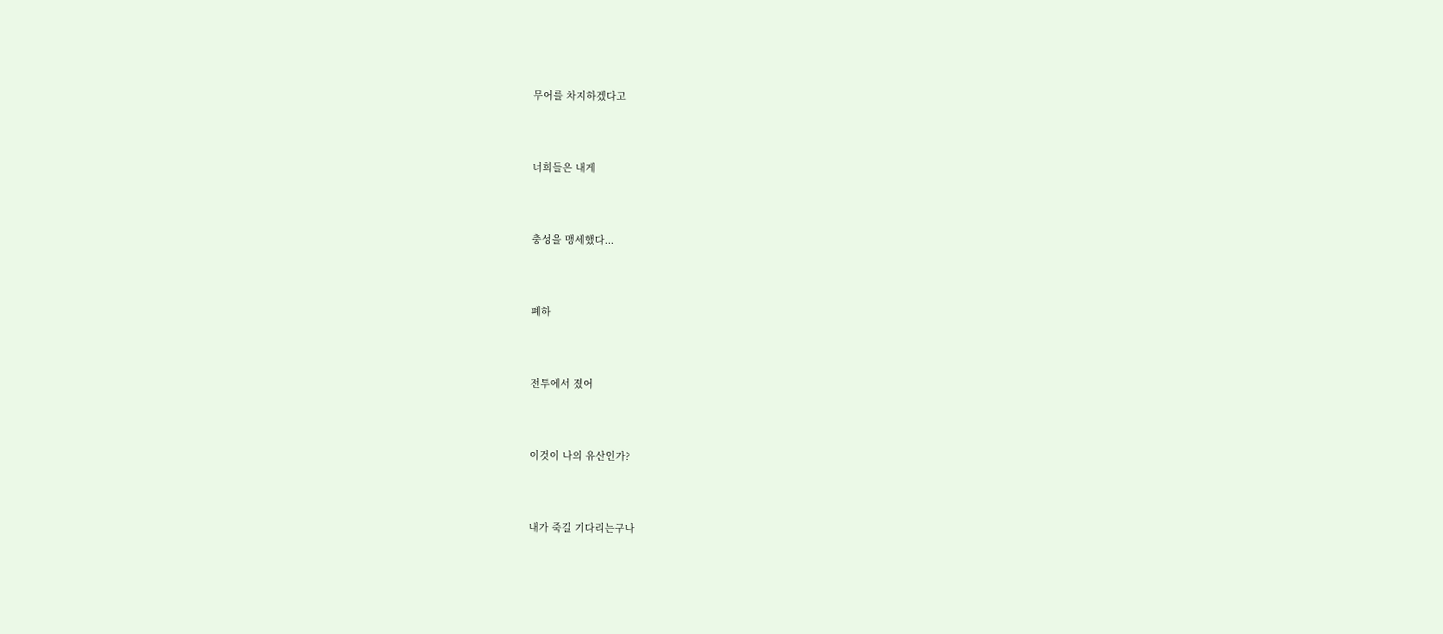무어를 차지하겠다고



너희들은 내게



충성을 맹세했다...



폐하



전투에서 졌어



이것이 나의 유산인가?



내가 죽길 기다리는구나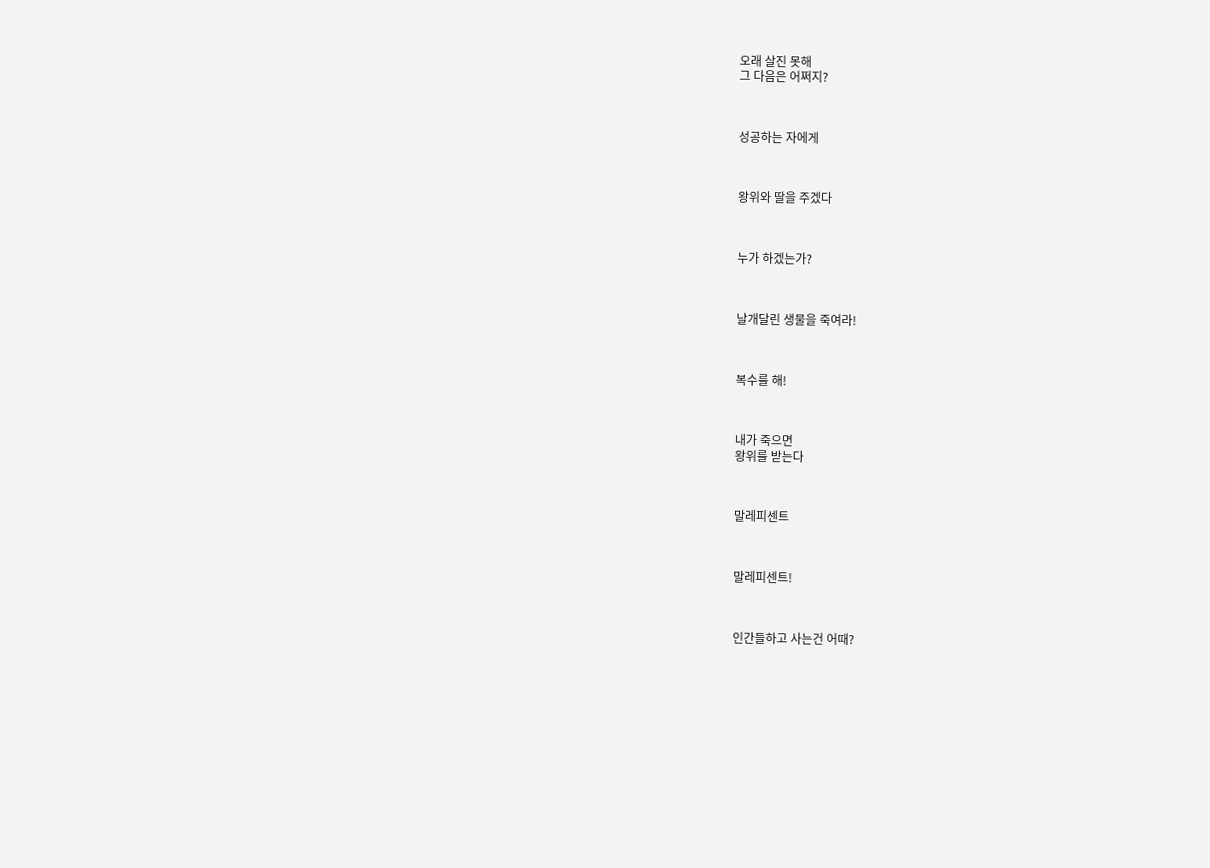오래 살진 못해
그 다음은 어쩌지?



성공하는 자에게



왕위와 딸을 주겠다



누가 하겠는가?



날개달린 생물을 죽여라!



복수를 해!



내가 죽으면
왕위를 받는다



말레피센트



말레피센트!



인간들하고 사는건 어때?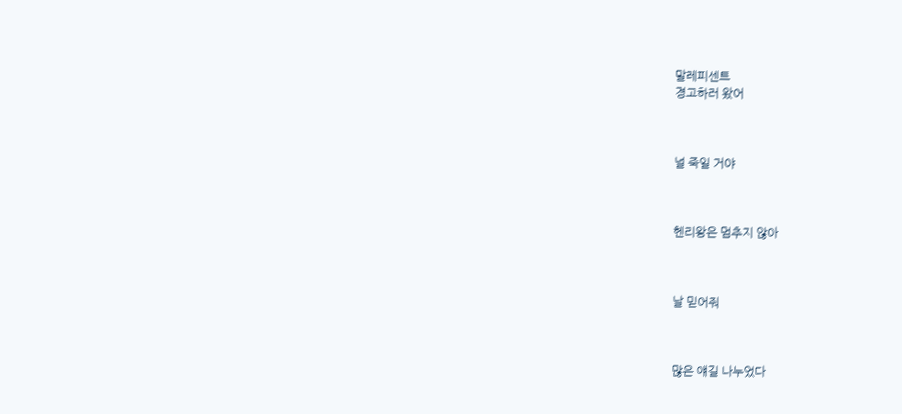말레피센트
경고하러 왔어



널 죽일 거야



헨리왕은 멈추지 않아



날 믿어줘



많은 얘길 나누었다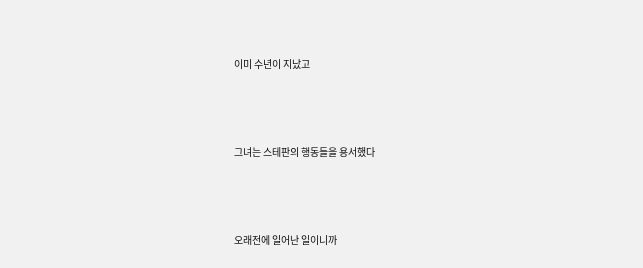이미 수년이 지났고



그녀는 스테판의 행동들을 용서했다



오래전에 일어난 일이니까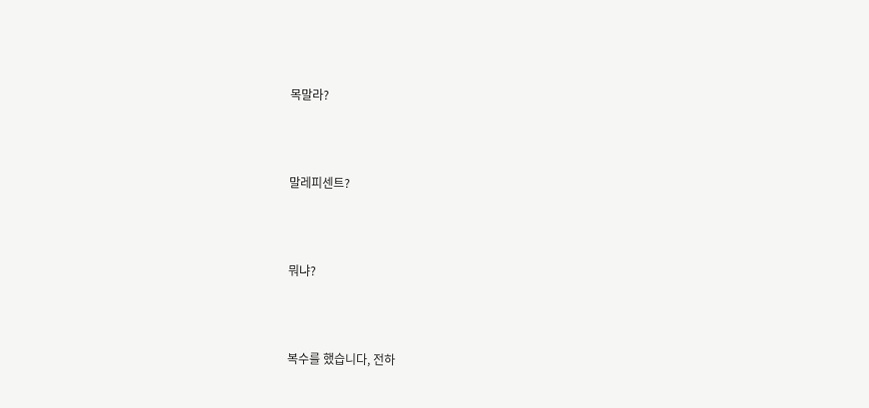목말라?



말레피센트?



뭐냐?



복수를 했습니다, 전하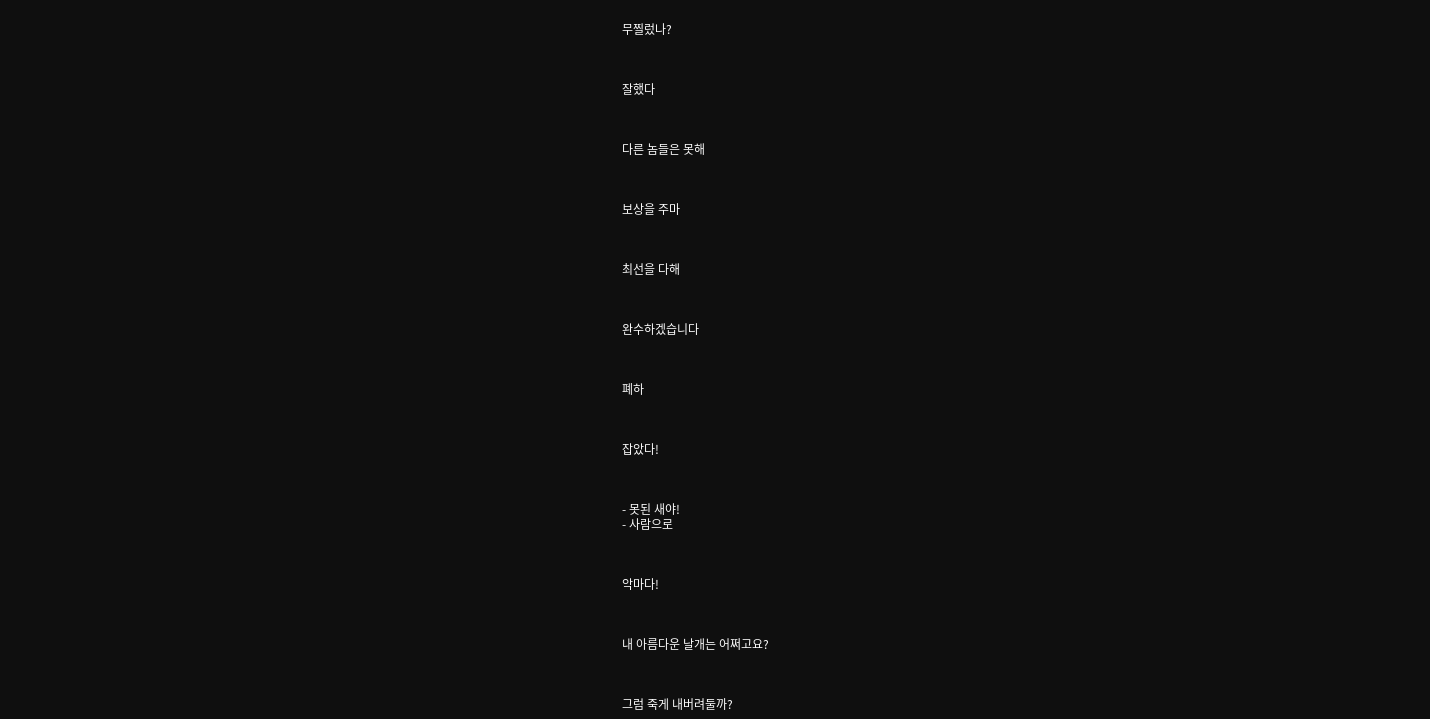무찔렀나?



잘했다



다른 놈들은 못해



보상을 주마



최선을 다해



완수하겠습니다



폐하



잡았다!



- 못된 새야!
- 사람으로



악마다!



내 아름다운 날개는 어쩌고요?



그럼 죽게 내버려둘까?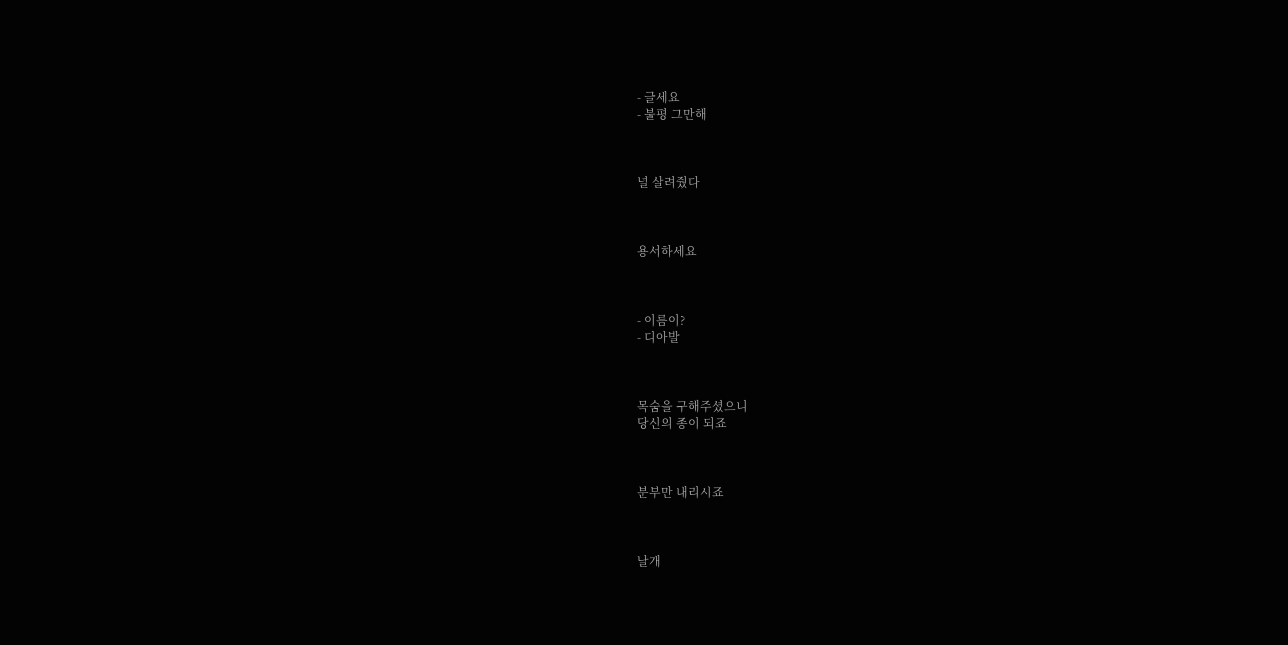- 글세요
- 불평 그만해



널 살려줬다



용서하세요



- 이름이?
- 디아발



목숨을 구해주셨으니
당신의 종이 되죠



분부만 내리시죠



날개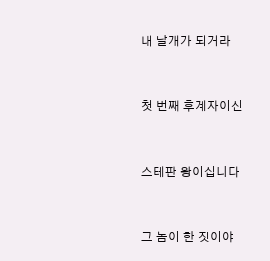내 날개가 되거라



첫 번째 후계자이신



스테판 왕이십니다



그 놈이 한 짓이야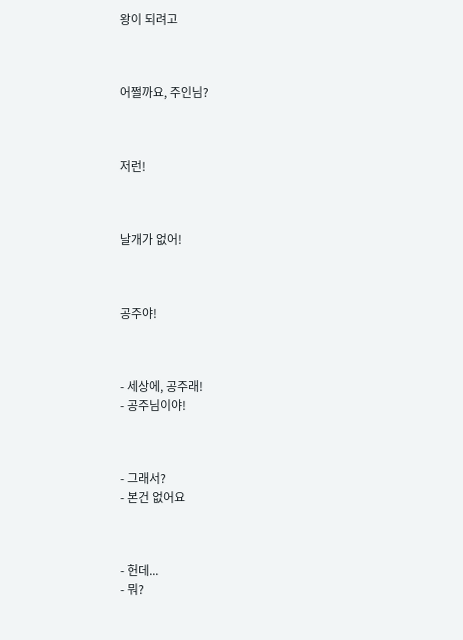왕이 되려고



어쩔까요, 주인님?



저런!



날개가 없어!



공주야!



- 세상에, 공주래!
- 공주님이야!



- 그래서?
- 본건 없어요



- 헌데...
- 뭐?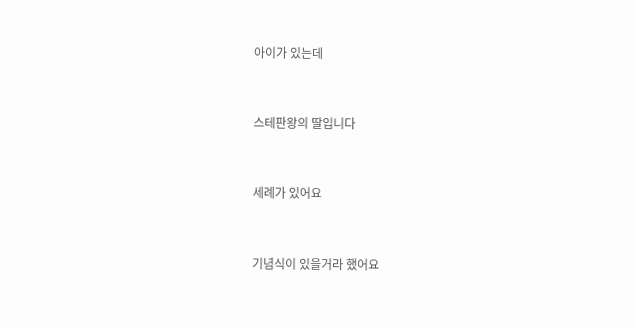아이가 있는데



스테판왕의 딸입니다



세례가 있어요



기념식이 있을거라 했어요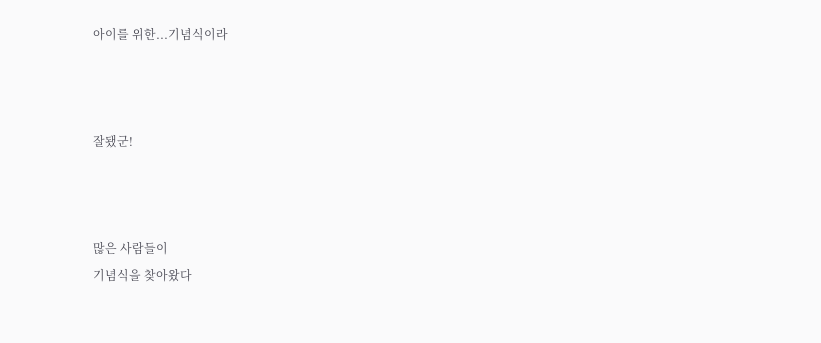아이를 위한...기념식이라



잘됐군!



많은 사람들이
기념식을 찾아왔다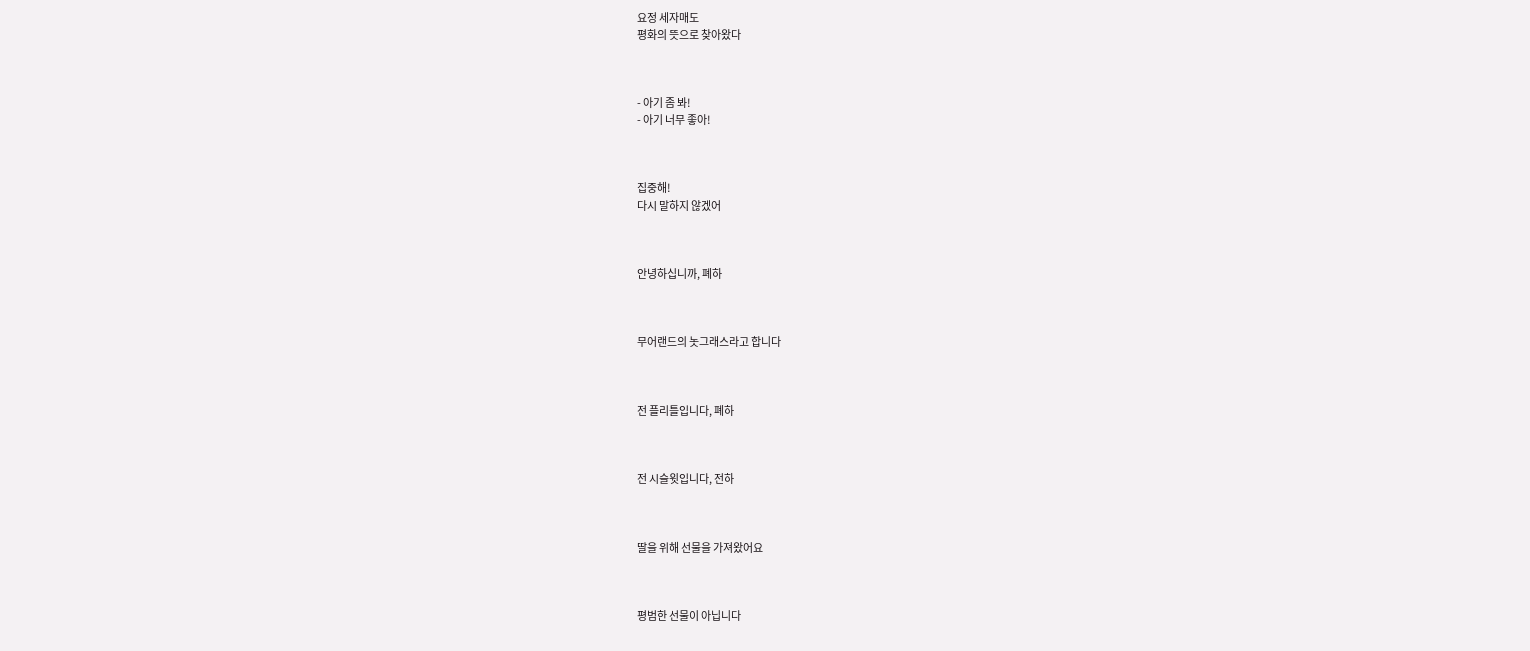요정 세자매도
평화의 뜻으로 찾아왔다



- 아기 좀 봐!
- 아기 너무 좋아!



집중해!
다시 말하지 않겠어



안녕하십니까, 폐하



무어랜드의 놋그래스라고 합니다



전 플리틀입니다, 폐하



전 시슬윗입니다, 전하



딸을 위해 선물을 가져왔어요



평범한 선물이 아닙니다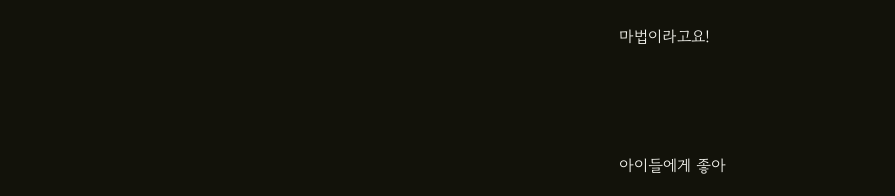마법이라고요!



아이들에게 좋아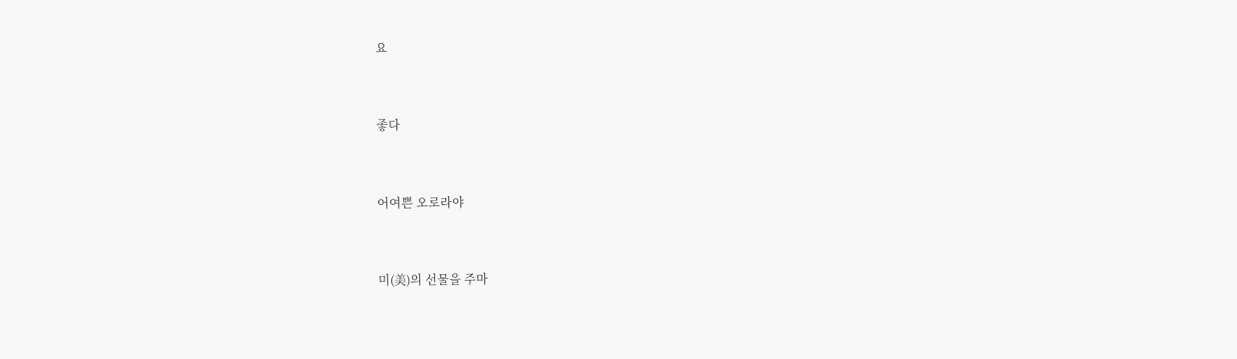요



좋다



어여쁜 오로라야



미(美)의 선물을 주마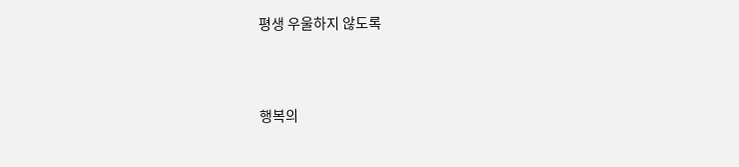평생 우울하지 않도록



행복의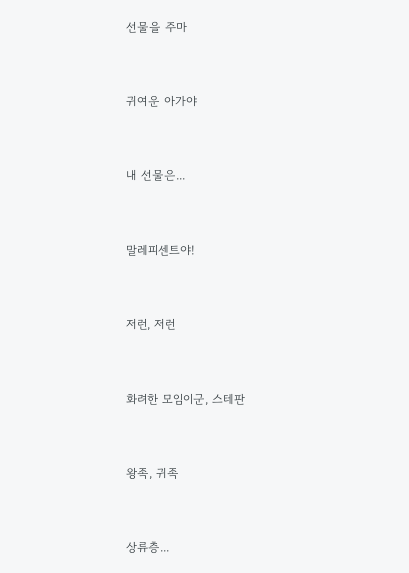선물을 주마



귀여운 아가야



내 선물은...



말레피센트야!



저런, 저런



화려한 모임이군, 스테판



왕족, 귀족



상류층...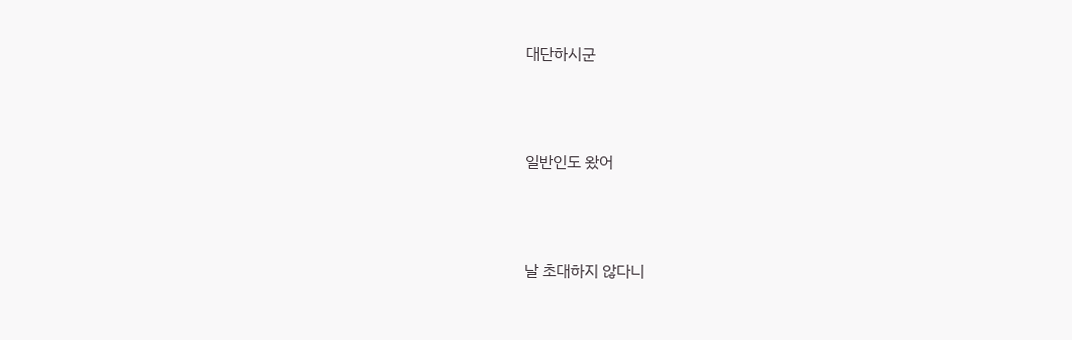대단하시군



일반인도 왔어



날 초대하지 않다니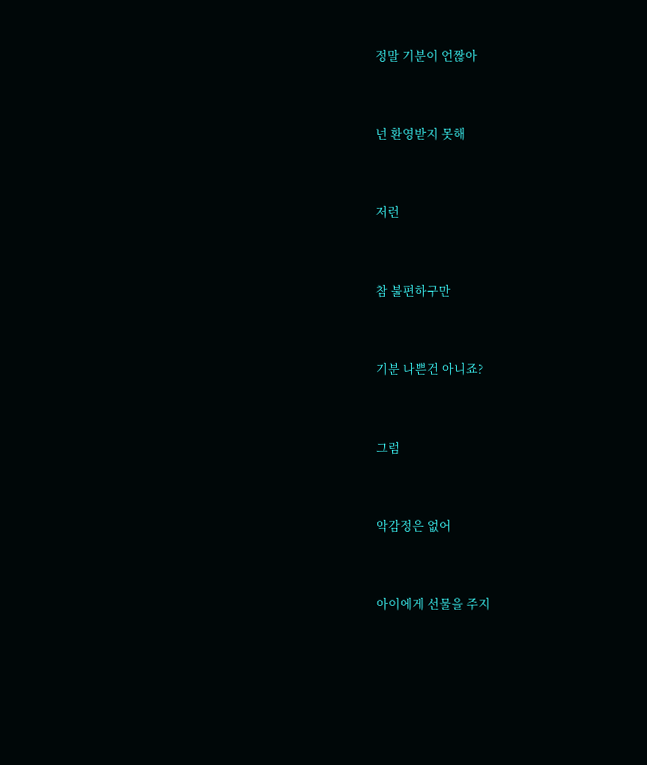정말 기분이 언짢아



넌 환영받지 못해



저런



참 불편하구만



기분 나쁜건 아니죠?



그럼



악감정은 없어



아이에게 선물을 주지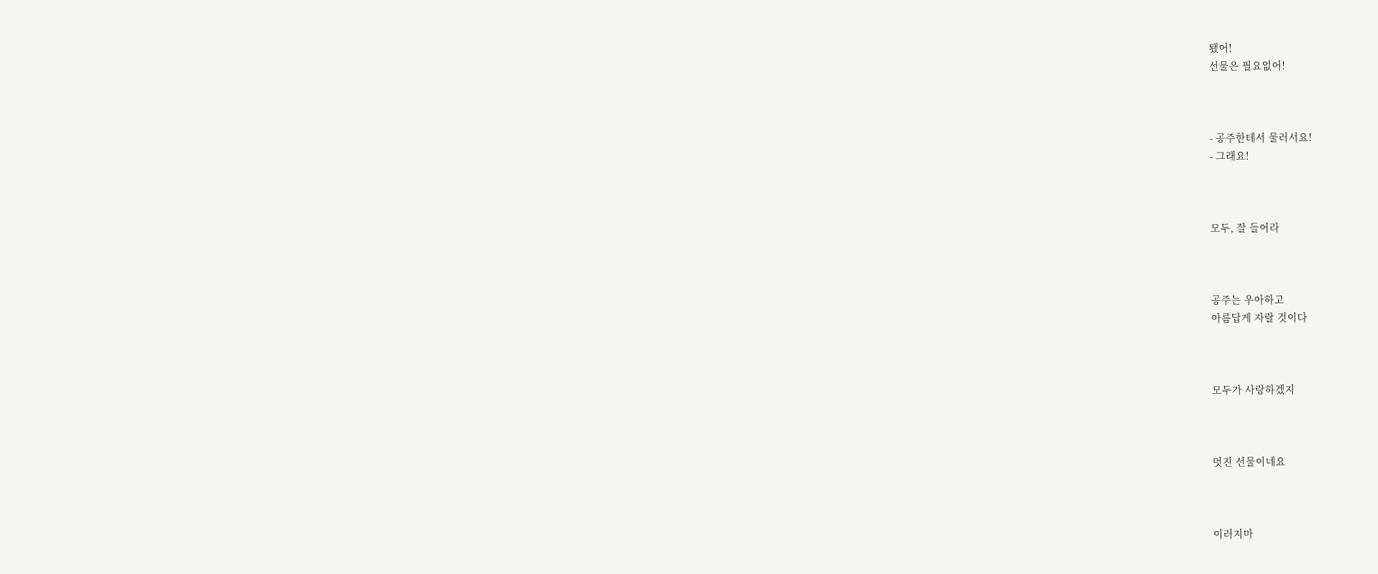됐어!
선물은 필요없어!



- 공주한테서 물러서요!
- 그래요!



모두, 잘 들어라



공주는 우아하고
아름답게 자랄 것이다



모두가 사랑하겠지



멋진 선물이네요



이러지마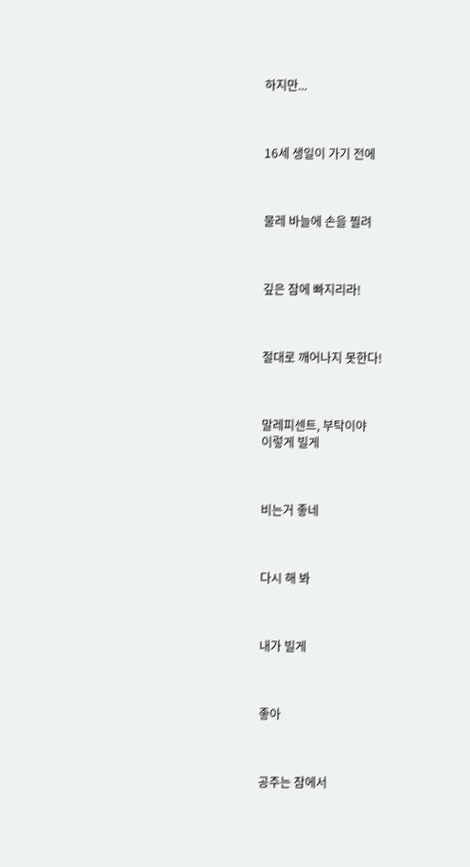하지만...



16세 생일이 가기 전에



물레 바늘에 손을 찔려



깊은 잠에 빠지리라!



절대로 깨어나지 못한다!



말레피센트, 부탁이야
이렇게 빌게



비는거 좋네



다시 해 봐



내가 빌게



좋아



공주는 잠에서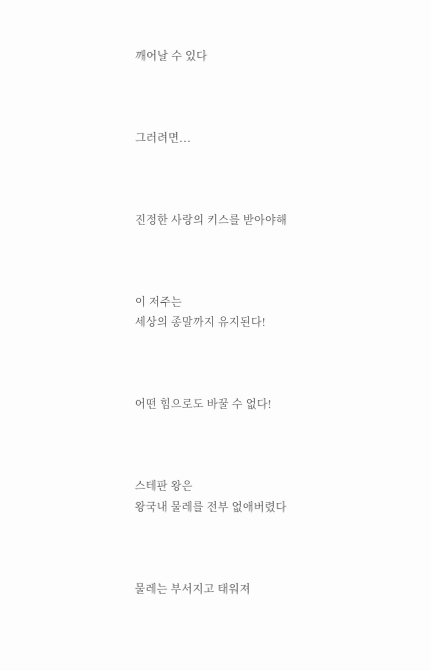깨어날 수 있다



그러려면...



진정한 사랑의 키스를 받아야해



이 저주는
세상의 종말까지 유지된다!



어떤 힘으로도 바꿀 수 없다!



스테판 왕은
왕국내 물레를 전부 없애버렸다



물레는 부서지고 태워져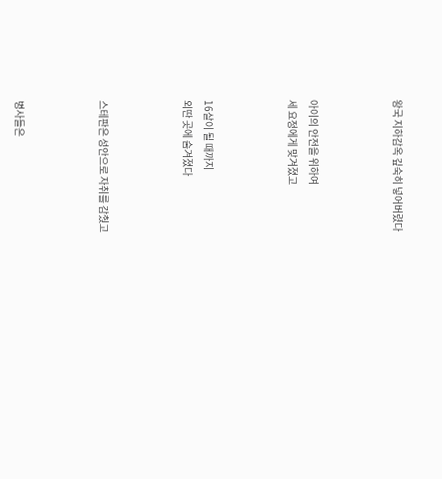왕국 지하감옥 깊숙히 넣어버렸다



아이의 안전을 위하여
세 요정에게 맞겨졌고



16살이 될 때까지
외딴 곳에 숨겨졌다



스테판은 성안으로 자취를 감췄고



병사들은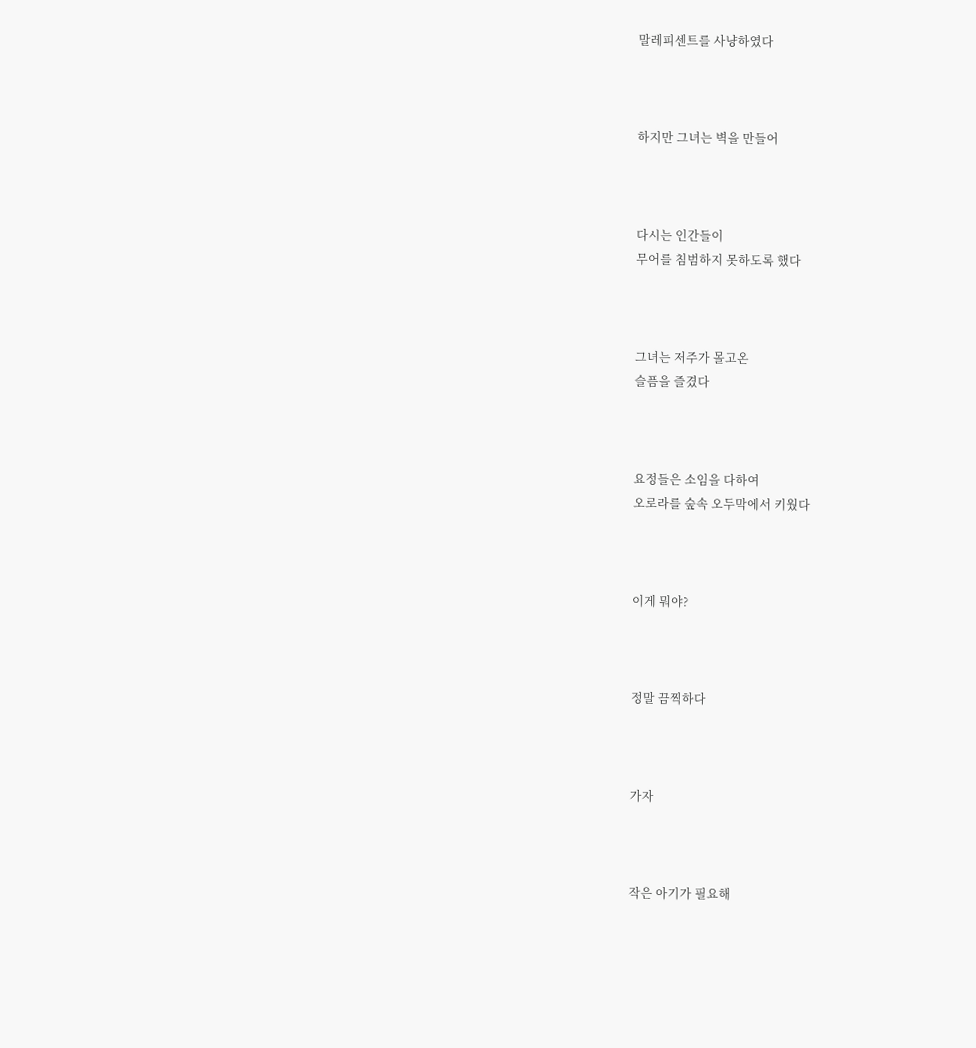말레피센트를 사냥하였다



하지만 그녀는 벽을 만들어



다시는 인간들이
무어를 침범하지 못하도록 했다



그녀는 저주가 몰고온
슬픔을 즐겼다



요정들은 소임을 다하여
오로라를 숲속 오두막에서 키웠다



이게 뭐야?



정말 끔찍하다



가자



작은 아기가 필요해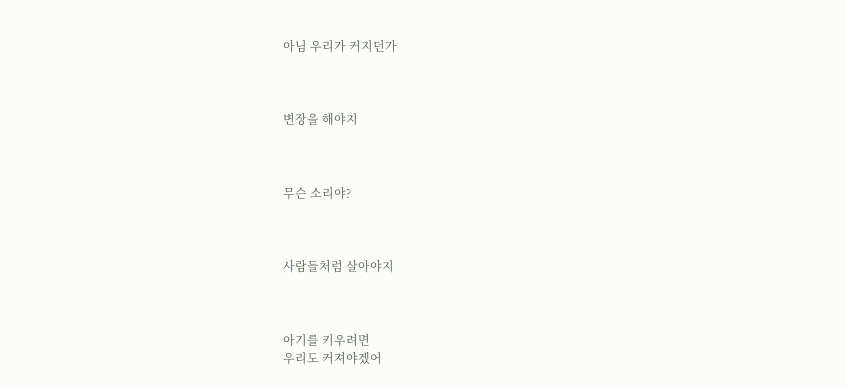아님 우리가 커지던가



변장을 해야지



무슨 소리야?



사람들처럼 살아야지



아기를 키우려면
우리도 커져야겠어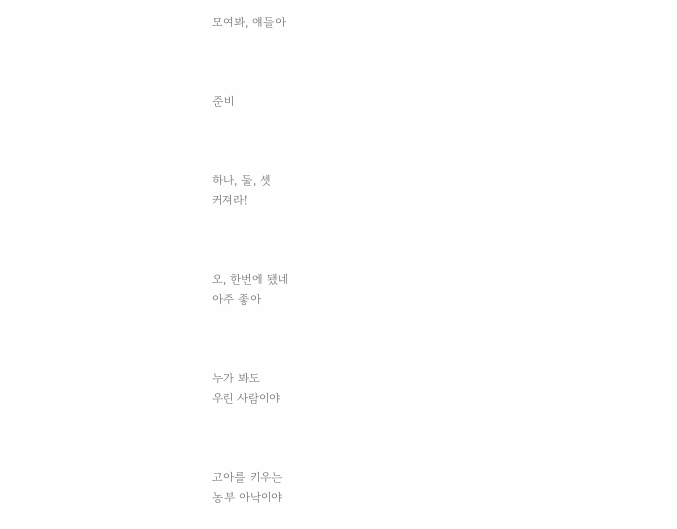모여봐, 얘들아



준비



하나, 둘, 셋
커져라!



오, 한번에 됐네
아주 좋아



누가 봐도
우린 사람이야



고아를 키우는
농부 아낙이야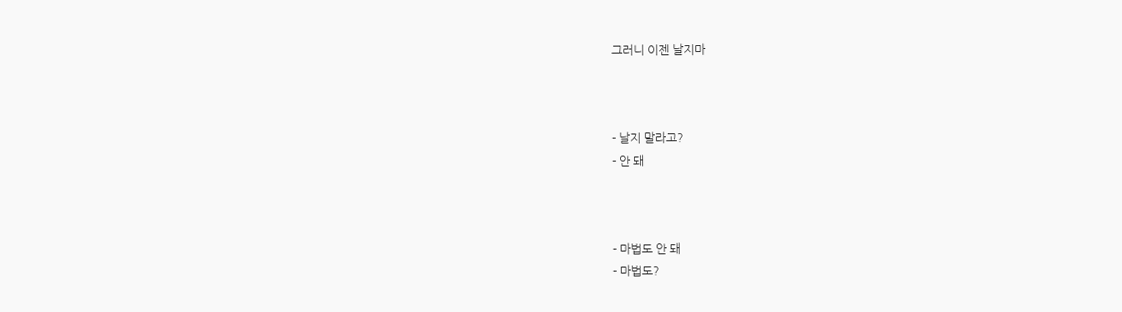그러니 이젠 날지마



- 날지 말라고?
- 안 돼



- 마법도 안 돼
- 마법도?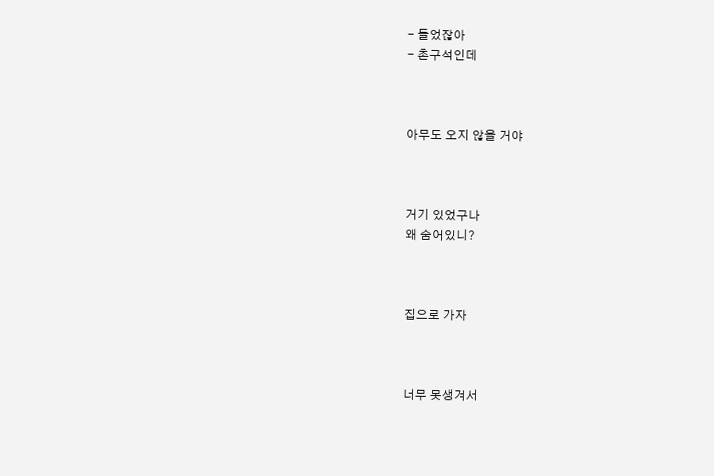- 들었잖아
- 촌구석인데



아무도 오지 않을 거야



거기 있었구나
왜 숨어있니?



집으로 가자



너무 못생겨서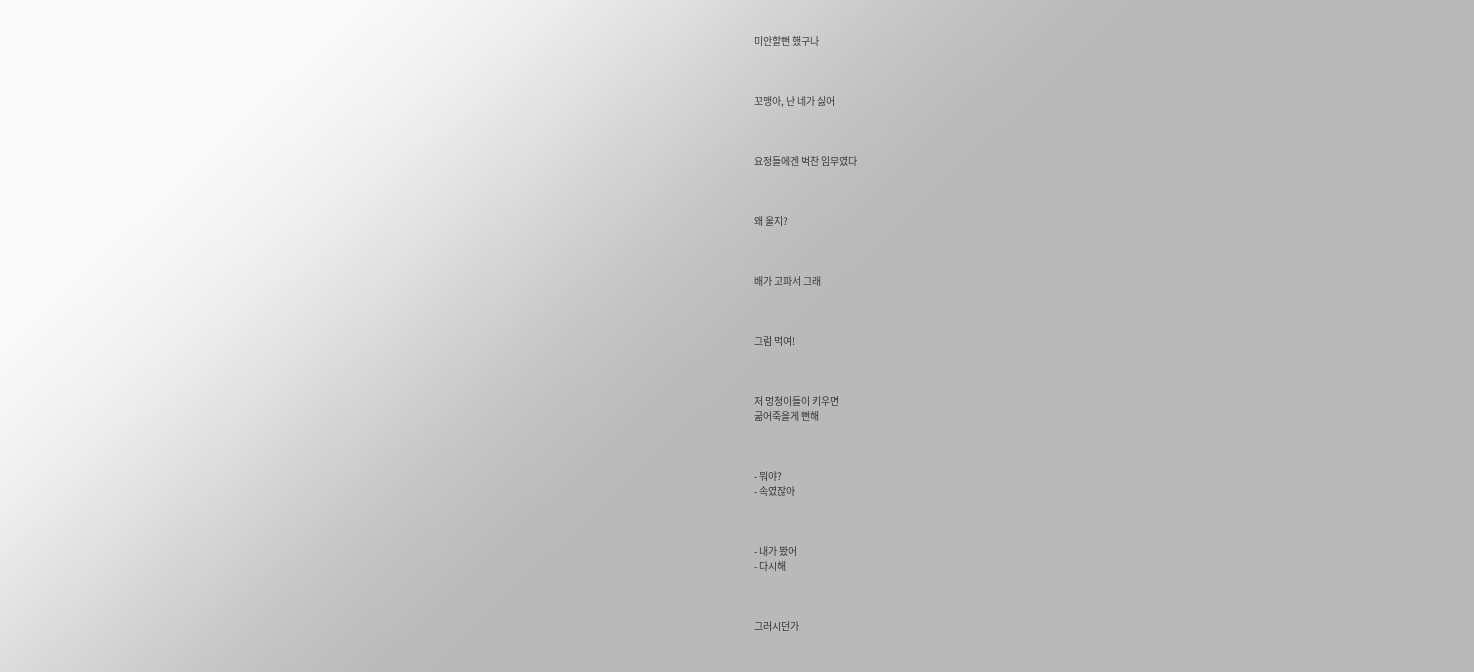미안할뻔 했구나



꼬맹아, 난 네가 싫어



요정들에겐 벅찬 임무였다



왜 울지?



배가 고파서 그래



그럼 먹여!



저 멍청이들이 키우면
굶어죽을게 뻔해



- 뭐야?
- 속였잖아



- 내가 봤어
- 다시해



그러시던가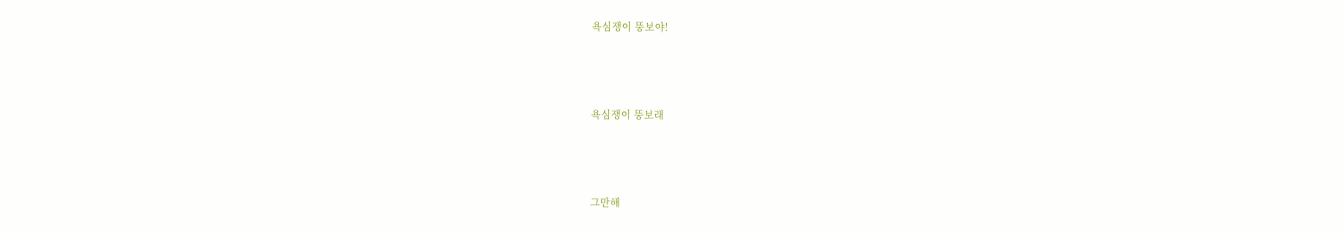욕심쟁이 뚱보야!



욕심쟁이 뚱보래



그만해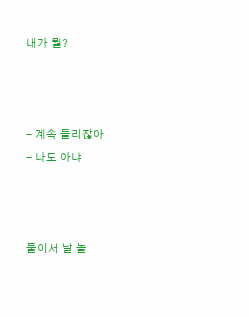내가 뭘?



- 계속 들리잖아
- 나도 아냐



둘이서 날 놀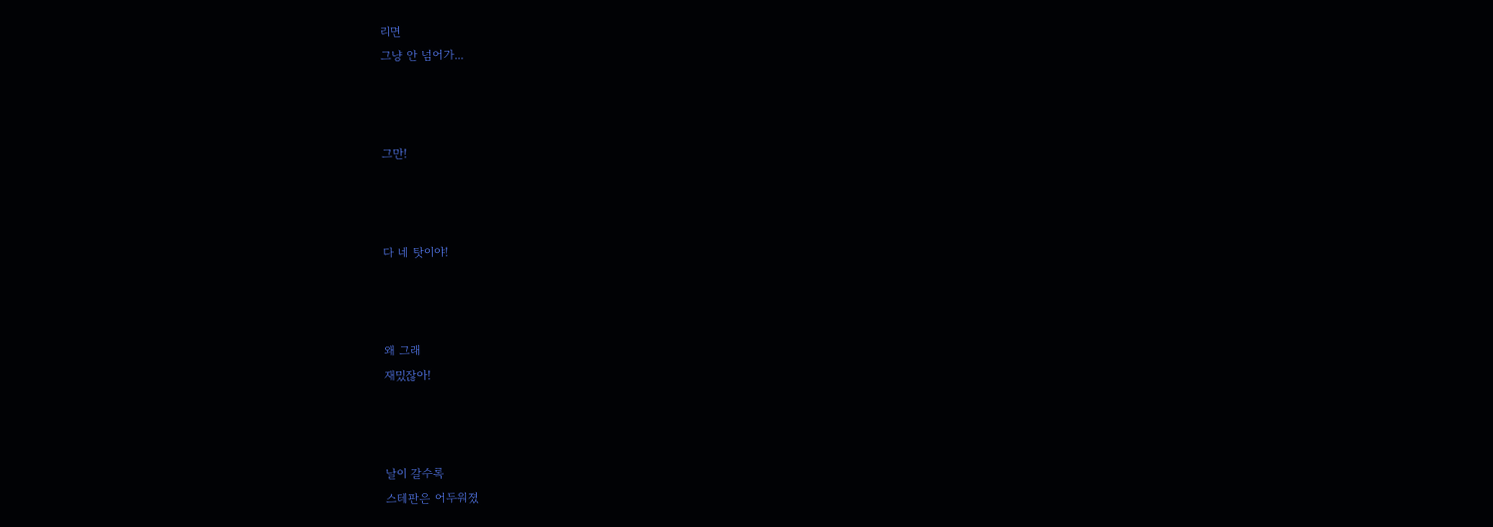리면
그냥 안 넘어가...



그만!



다 네 탓이야!



왜 그래
재밌잖아!



날이 갈수록
스테판은 어두워졌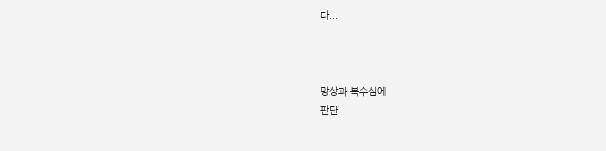다...



망상과 복수심에
판단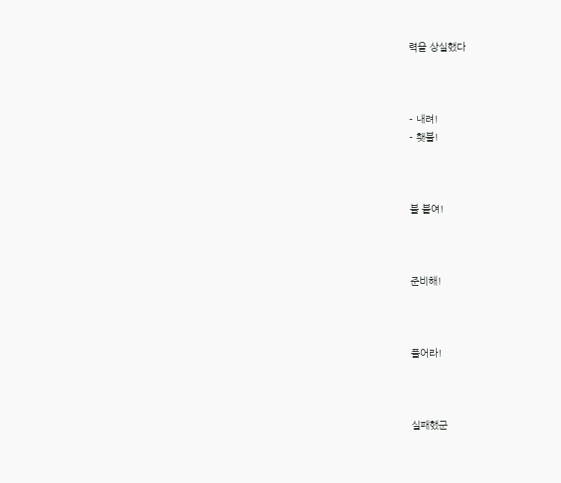력을 상실했다



- 내려!
- 횃불!



불 붙여!



준비해!



풀어라!



실패했군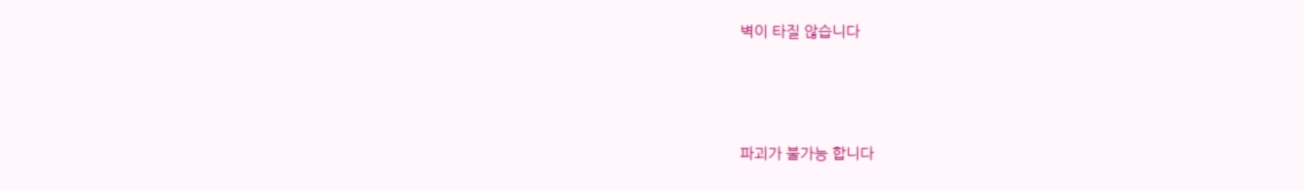벽이 타질 않습니다



파괴가 불가능 합니다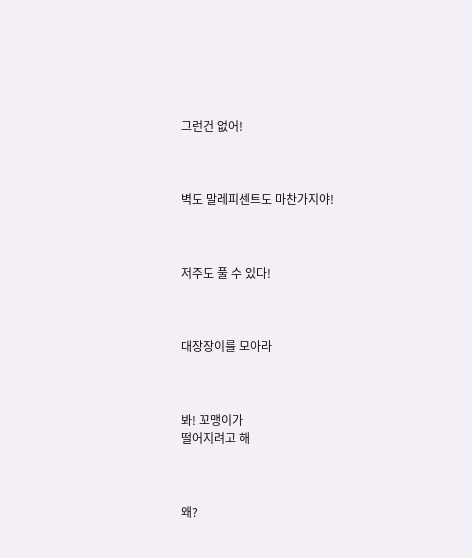그런건 없어!



벽도 말레피센트도 마찬가지야!



저주도 풀 수 있다!



대장장이를 모아라



봐! 꼬맹이가
떨어지려고 해



왜?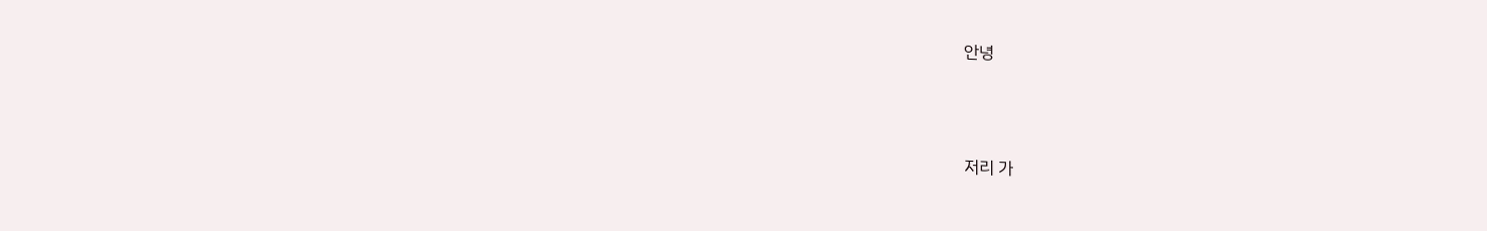안녕



저리 가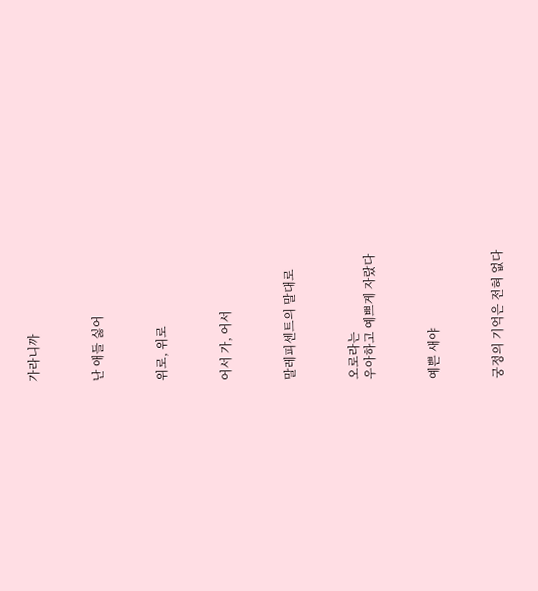가라니까



난 애들 싫어



위로, 위로



어서 가, 어서



말레피센트의 말대로



오로라는
우아하고 예쁘게 자랐다



예쁜 새야



궁정의 기억은 전혀 없다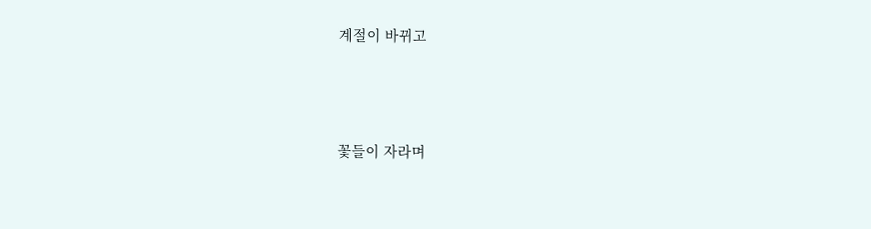계절이 바뀌고



꽃들이 자라며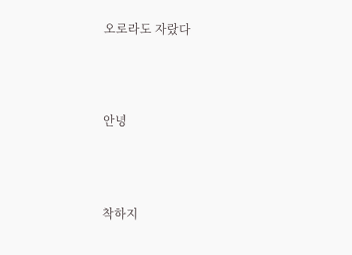오로라도 자랐다



안녕



착하지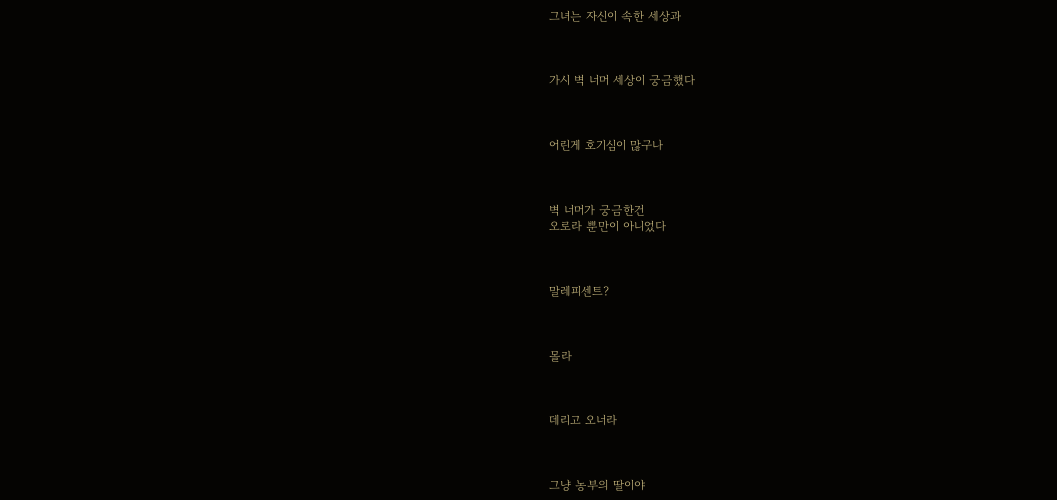그녀는 자신이 속한 세상과



가시 벽 너머 세상이 궁금했다



어린게 호기심이 많구나



벽 너머가 궁금한건
오로라 뿐만이 아니었다



말레피센트?



몰라



데리고 오너라



그냥 농부의 딸이야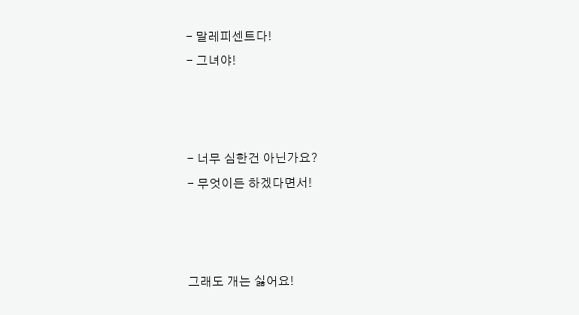- 말레피센트다!
- 그녀야!



- 너무 심한건 아닌가요?
- 무엇이든 하겠다면서!



그래도 개는 싫어요!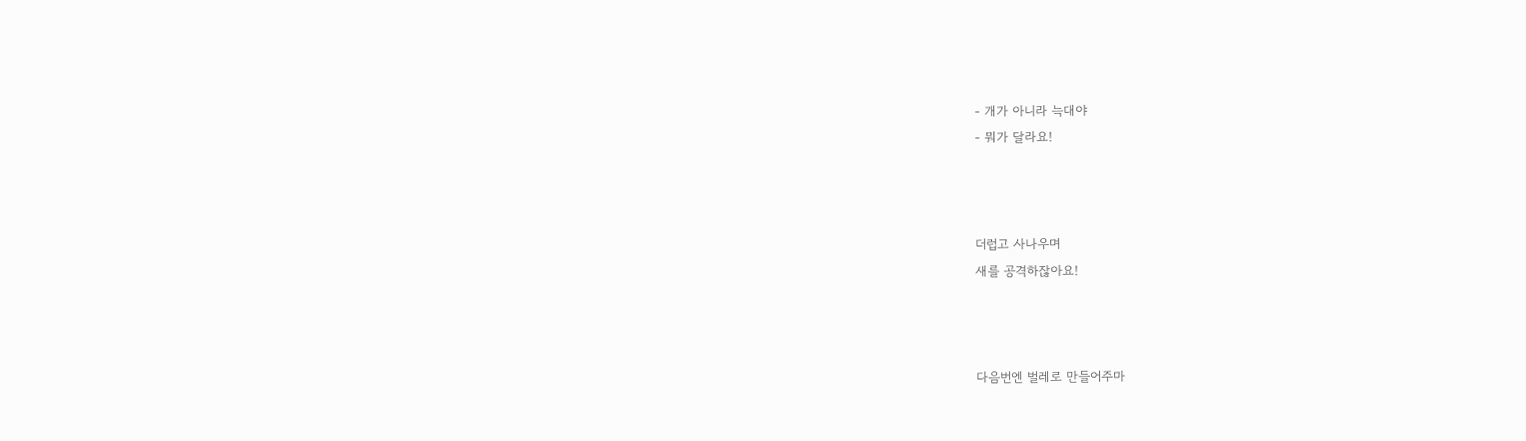- 개가 아니라 늑대야
- 뭐가 달라요!



더럽고 사나우며
새를 공격하잖아요!



다음번엔 벌레로 만들어주마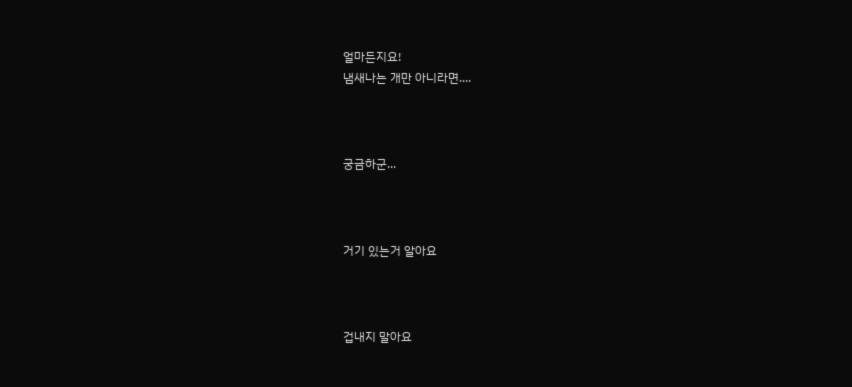얼마든지요!
냄새나는 개만 아니라면....



궁금하군...



거기 있는거 알아요



겁내지 말아요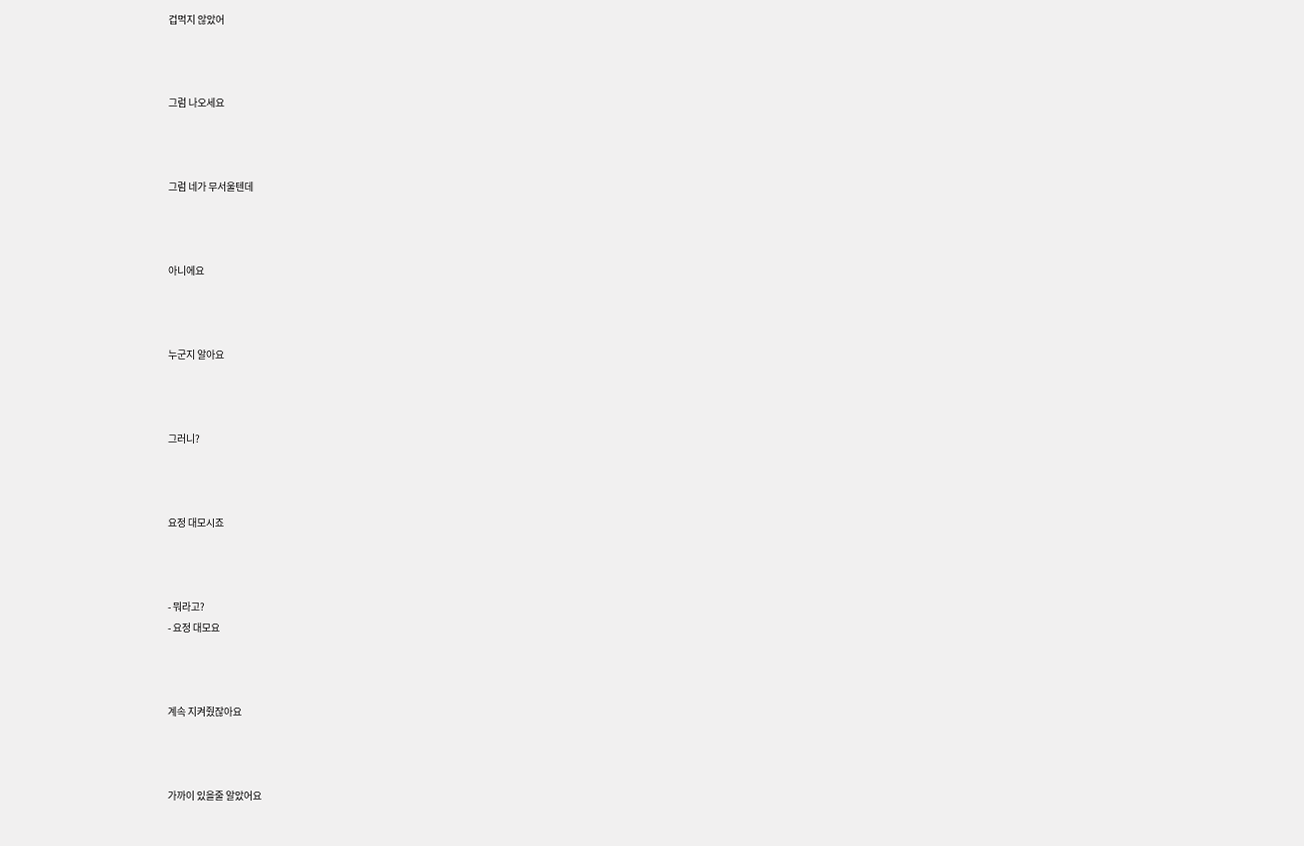겁먹지 않았어



그럼 나오세요



그럼 네가 무서울텐데



아니에요



누군지 알아요



그러니?



요정 대모시죠



- 뭐라고?
- 요정 대모요



계속 지켜줬잖아요



가까이 있을줄 알았어요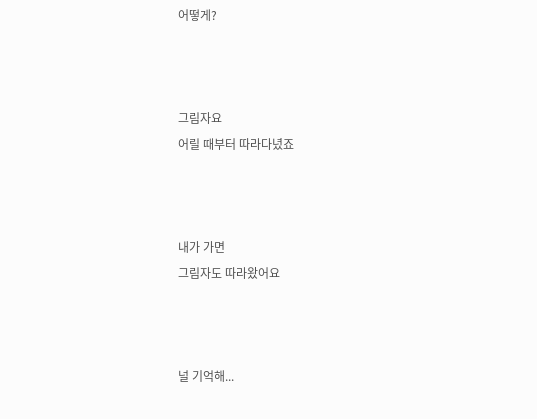어떻게?



그림자요
어릴 때부터 따라다녔죠



내가 가면
그림자도 따라왔어요



널 기억해...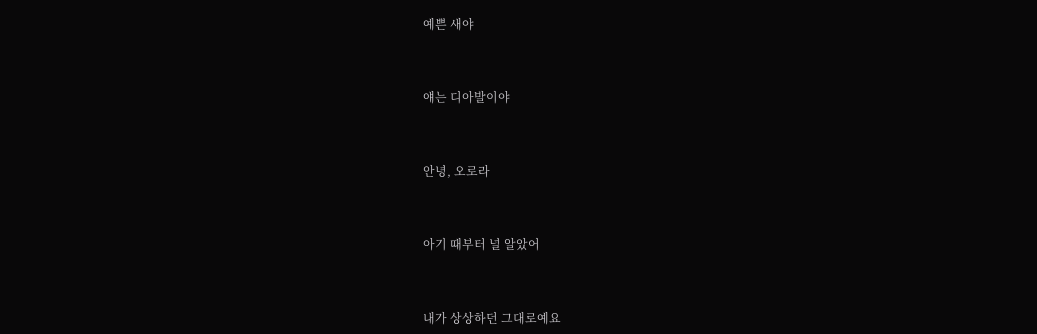예쁜 새야



얘는 디아발이야



안녕, 오로라



아기 때부터 널 알았어



내가 상상하던 그대로예요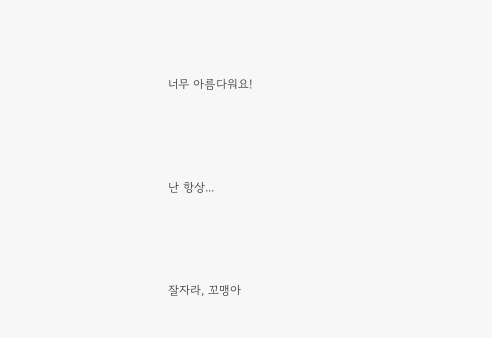너무 아름다워요!



난 항상...



잘자라, 꼬맹아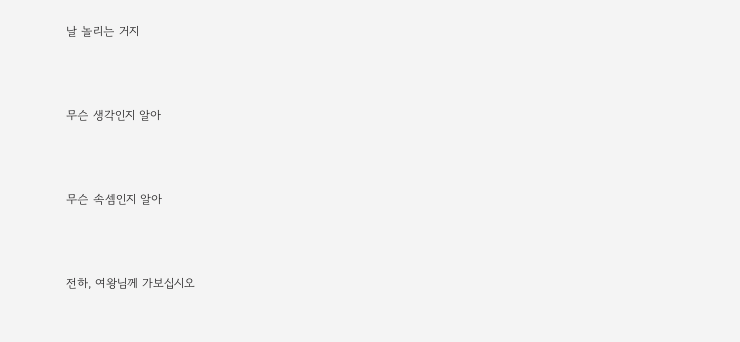날 놀리는 거지



무슨 생각인지 알아



무슨 속셈인지 알아



전하, 여왕님께 가보십시오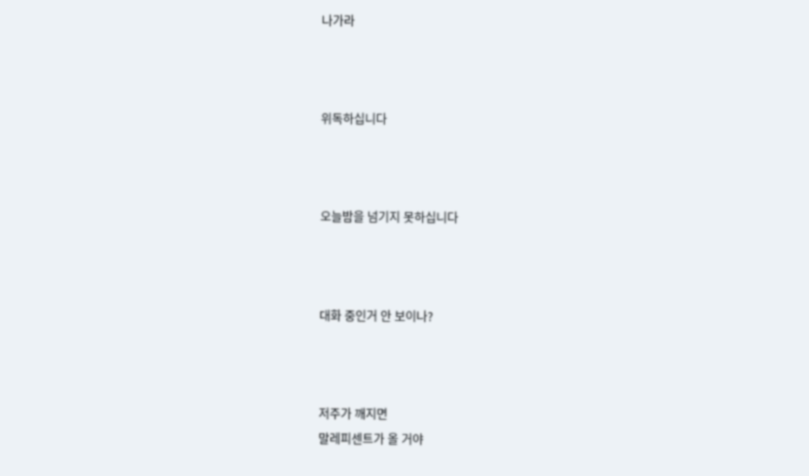나가라



위독하십니다



오늘밤을 넘기지 못하십니다



대화 중인거 안 보이나?



저주가 깨지면
말레피센트가 올 거야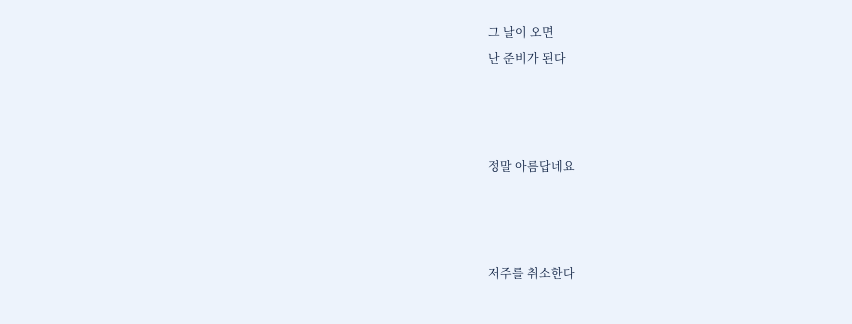그 날이 오면
난 준비가 된다



정말 아름답네요



저주를 취소한다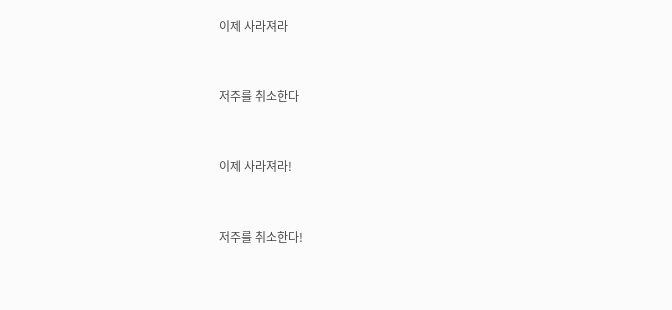이제 사라져라



저주를 취소한다



이제 사라져라!



저주를 취소한다!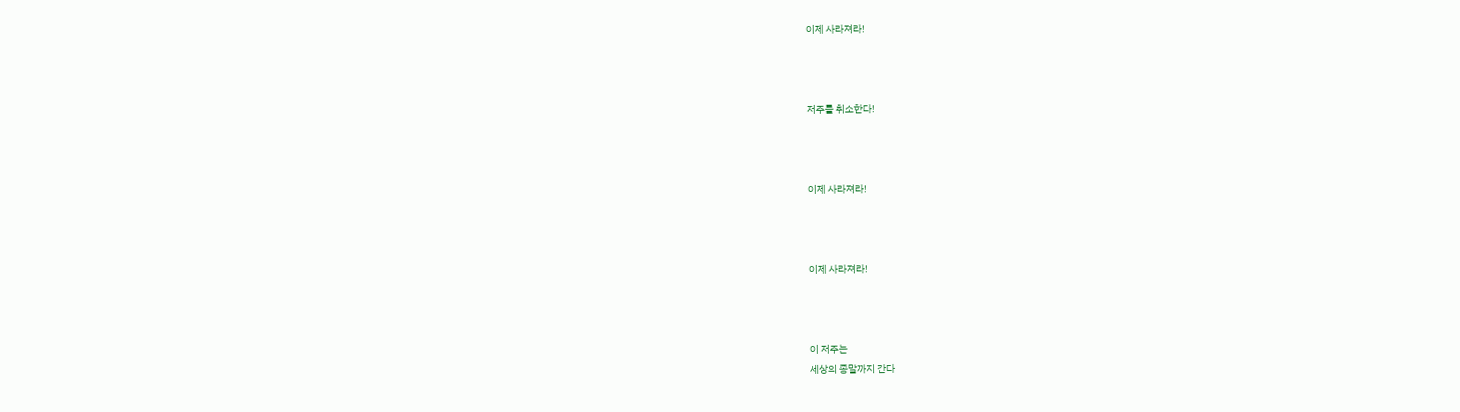이제 사라져라!



저주를 취소한다!



이제 사라져라!



이제 사라져라!



이 저주는
세상의 종말까지 간다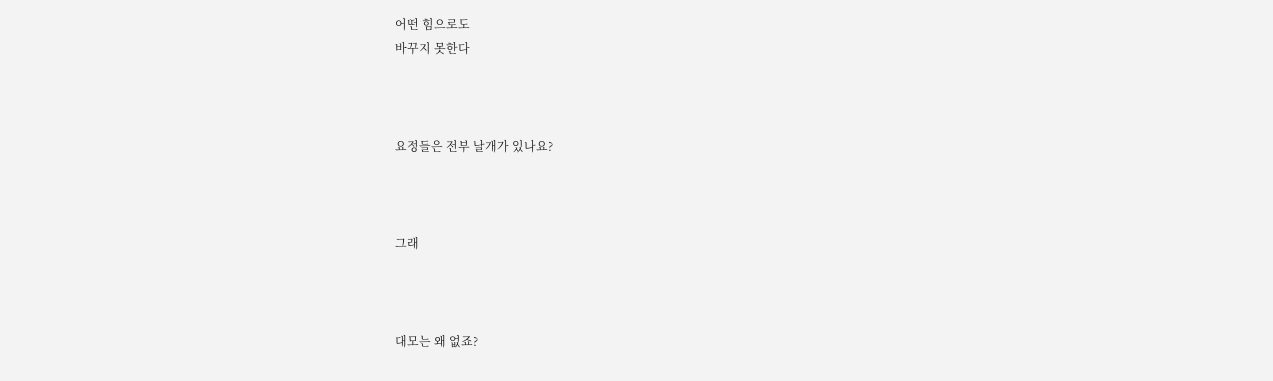어떤 힘으로도
바꾸지 못한다



요정들은 전부 날개가 있나요?



그래



대모는 왜 없죠?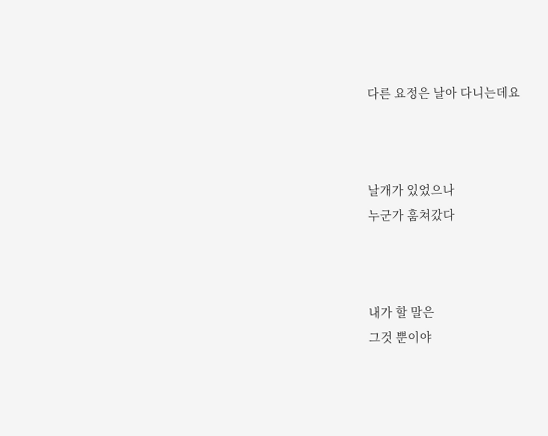다른 요정은 날아 다니는데요



날개가 있었으나
누군가 훔쳐갔다



내가 할 말은
그것 뿐이야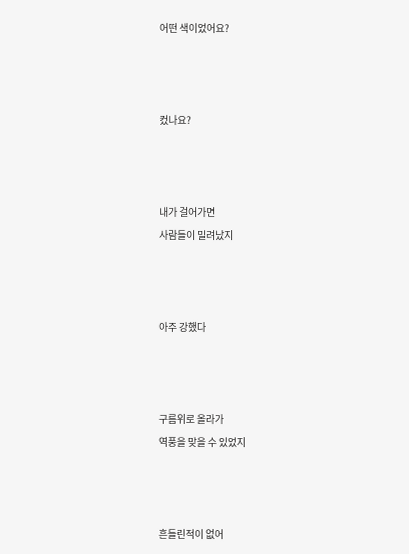어떤 색이었어요?



컸나요?



내가 걸어가면
사람들이 밀려났지



아주 강했다



구름위로 올라가
역풍을 맞을 수 있었지



흔들린적이 없어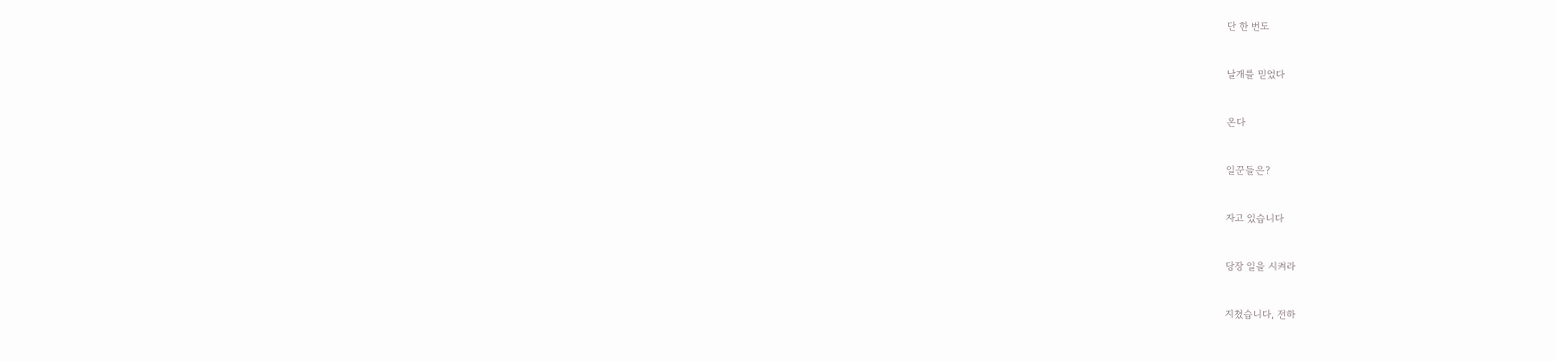단 한 번도



날개를 믿었다



온다



일꾼들은?



자고 있습니다



당장 일을 시켜라



지쳤습니다, 전하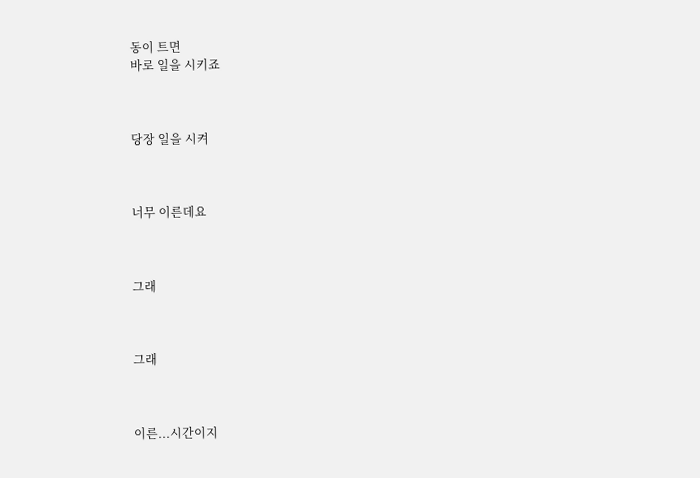동이 트면
바로 일을 시키죠



당장 일을 시켜



너무 이른데요



그래



그래



이른...시간이지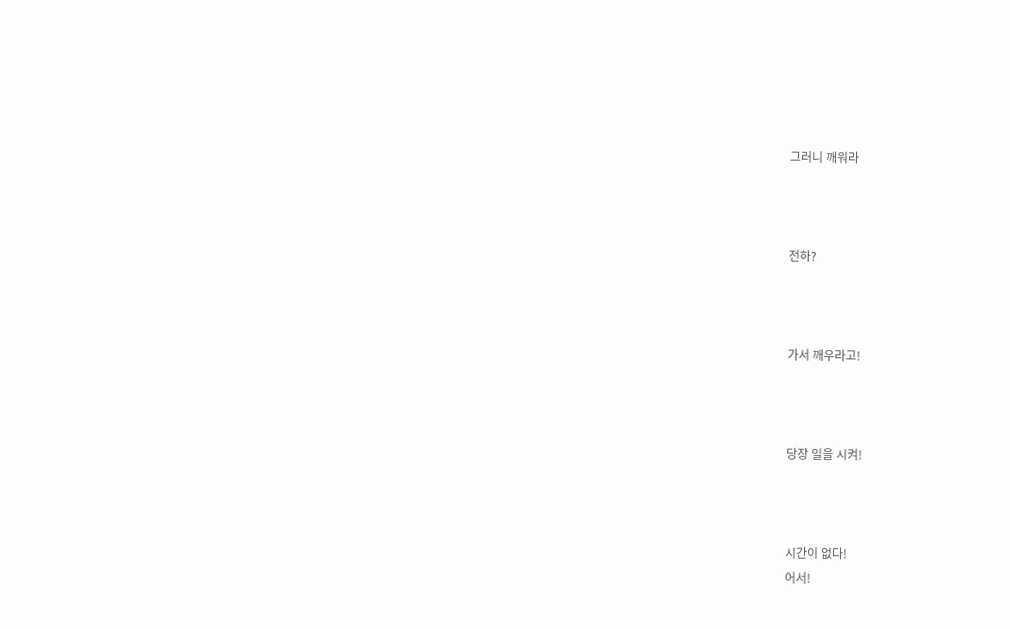그러니 깨워라



전하?



가서 깨우라고!



당장 일을 시켜!



시간이 없다!
어서!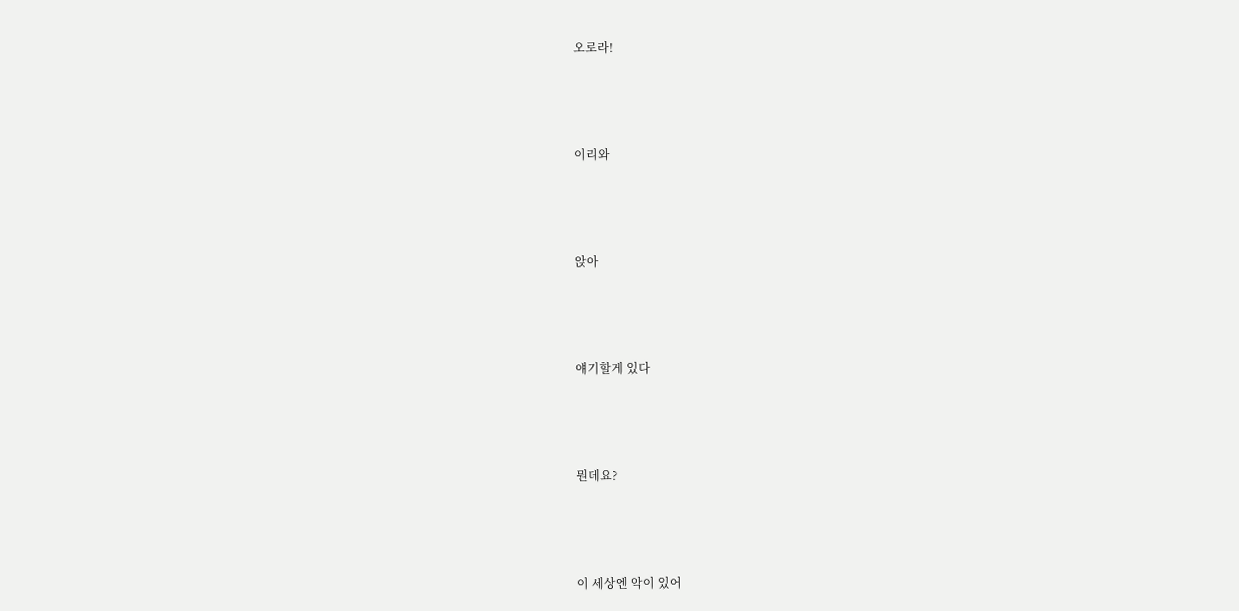오로라!



이리와



앉아



얘기할게 있다



뭔데요?



이 세상엔 악이 있어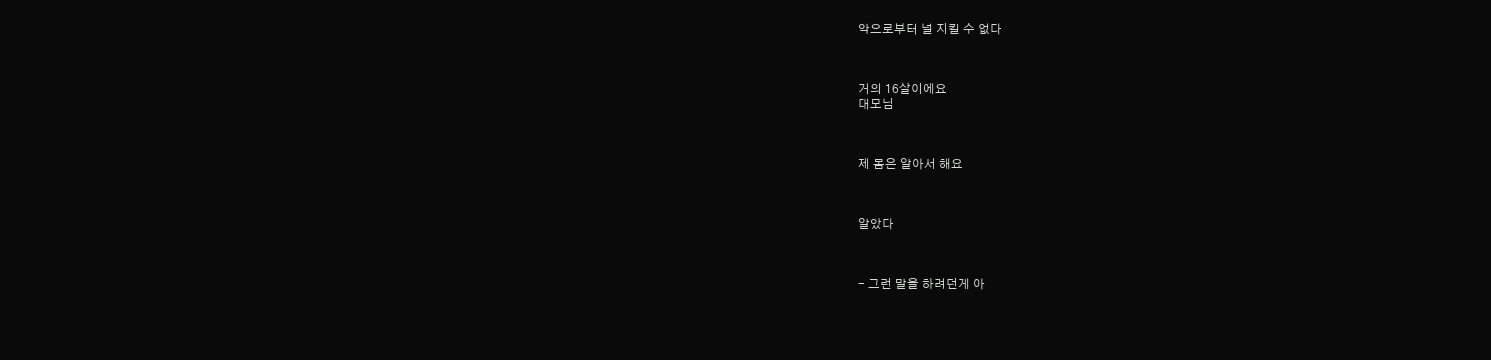악으로부터 널 지킬 수 없다



거의 16살이에요
대모님



제 몸은 알아서 해요



알았다



- 그런 말을 하려던게 아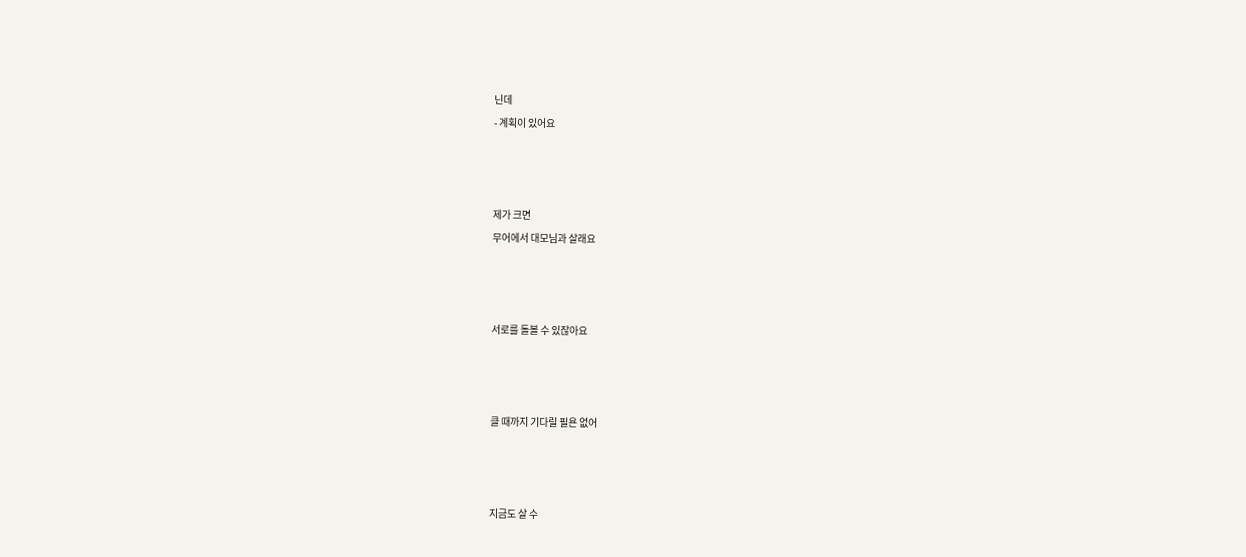닌데
- 계획이 있어요



제가 크면
무어에서 대모님과 살래요



서로를 돌볼 수 있잖아요



클 때까지 기다릴 필욘 없어



지금도 살 수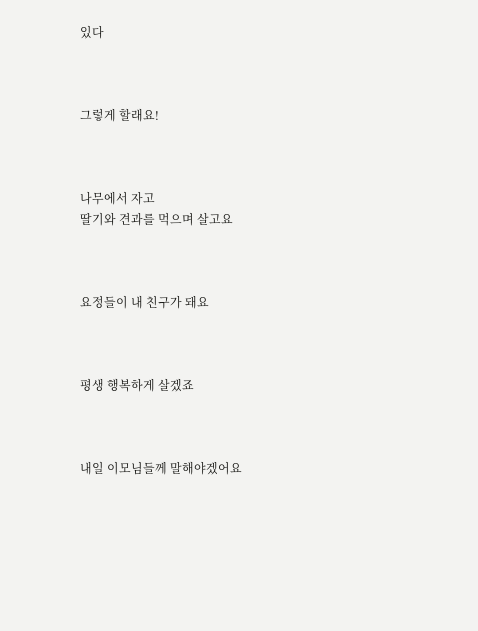있다



그렇게 할래요!



나무에서 자고
딸기와 견과를 먹으며 살고요



요정들이 내 친구가 돼요



평생 행복하게 살겠죠



내일 이모님들께 말해야겠어요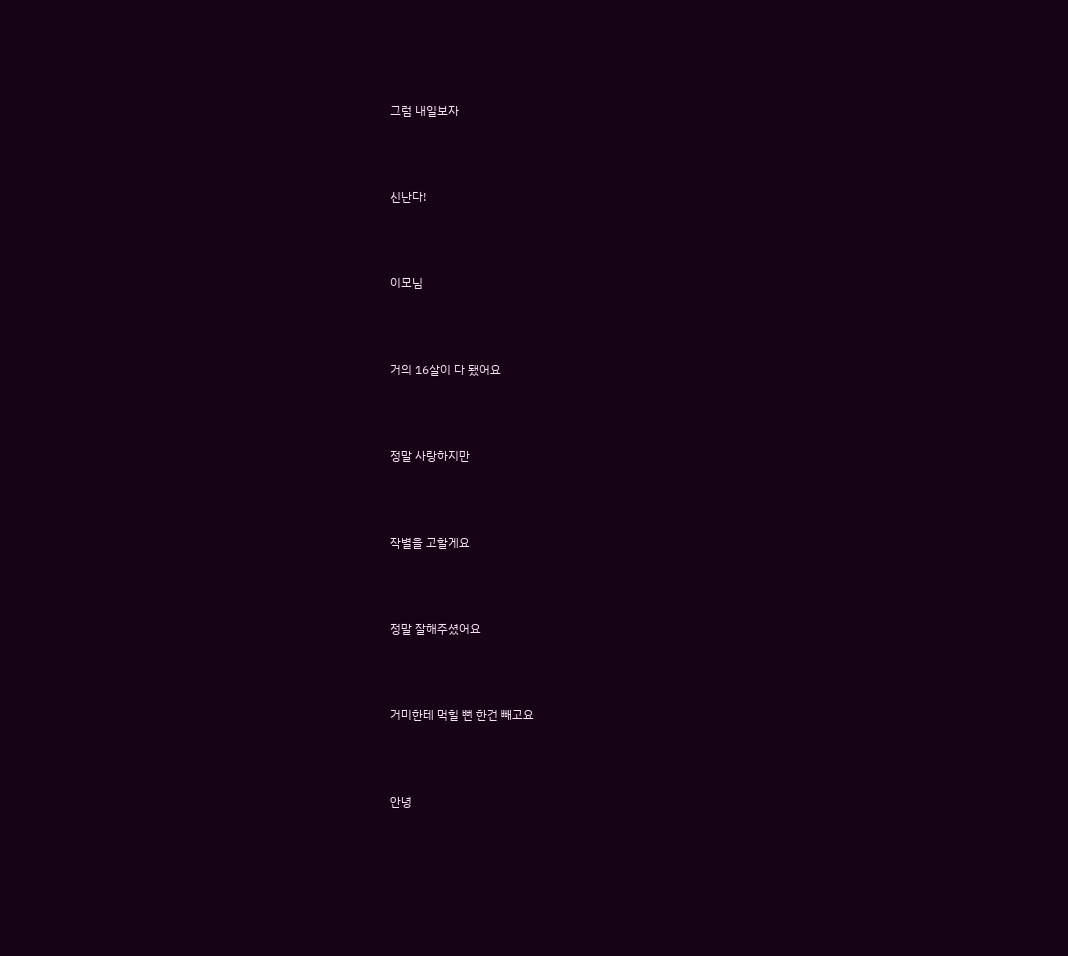그럼 내일보자



신난다!



이모님



거의 16살이 다 됐어요



정말 사랑하지만



작별을 고할게요



정말 잘해주셨어요



거미한테 먹힐 뻔 한건 빼고요



안녕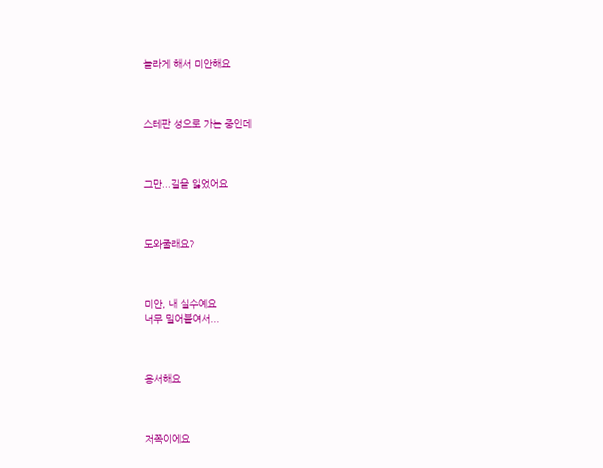놀라게 해서 미안해요



스테판 성으로 가는 중인데



그만...길을 잃었어요



도와줄래요?



미안, 내 실수예요
너무 밀어붙여서...



용서해요



저쪽이에요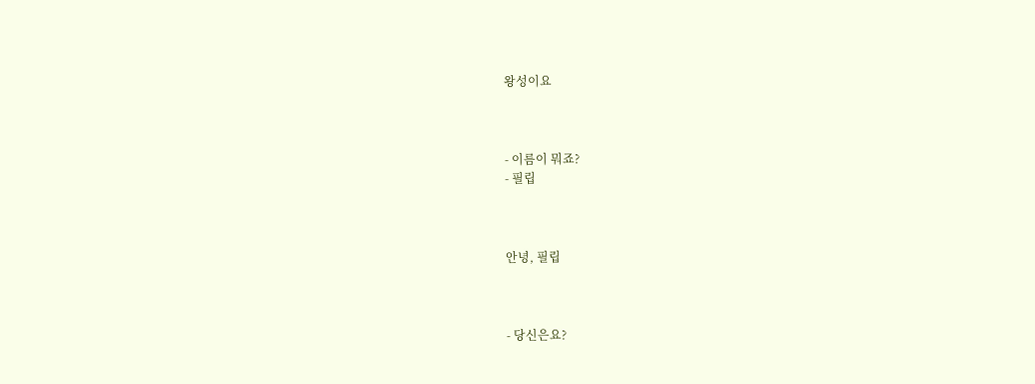왕성이요



- 이름이 뭐죠?
- 필립



안녕, 필립



- 당신은요?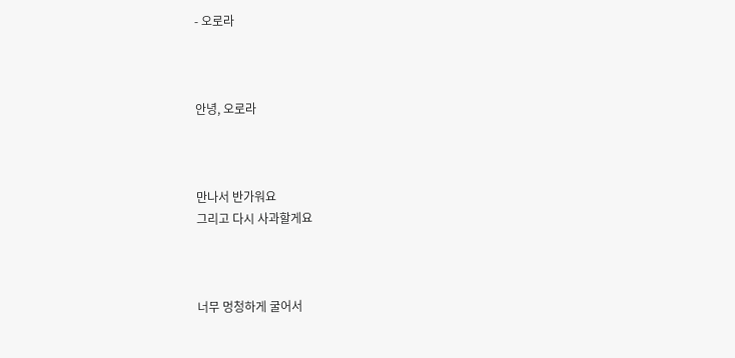- 오로라



안녕, 오로라



만나서 반가워요
그리고 다시 사과할게요



너무 멍청하게 굴어서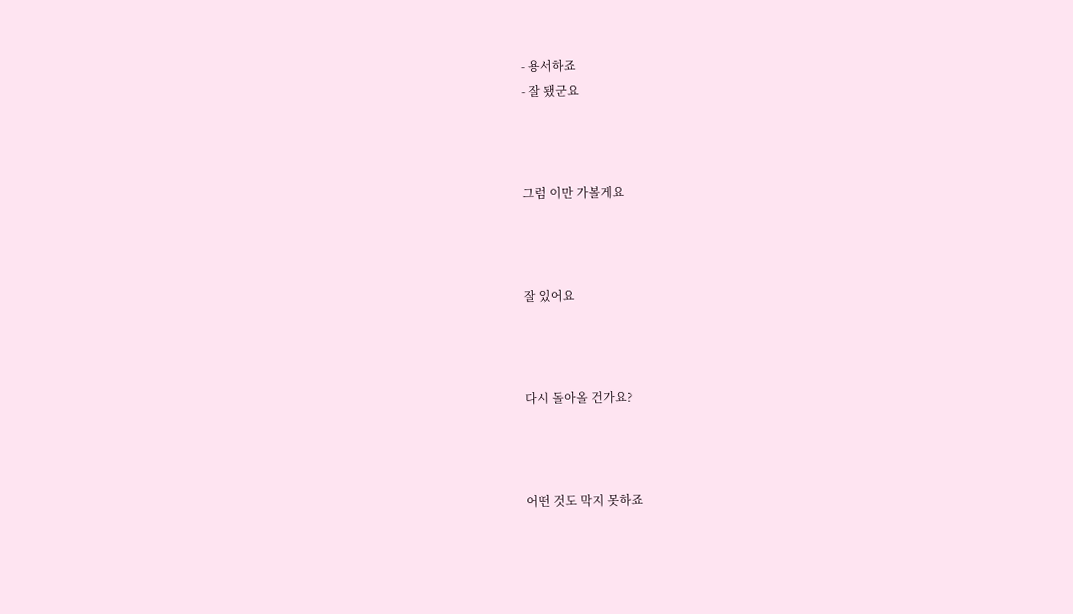- 용서하죠
- 잘 됐군요



그럼 이만 가볼게요



잘 있어요



다시 돌아올 건가요?



어떤 것도 막지 못하죠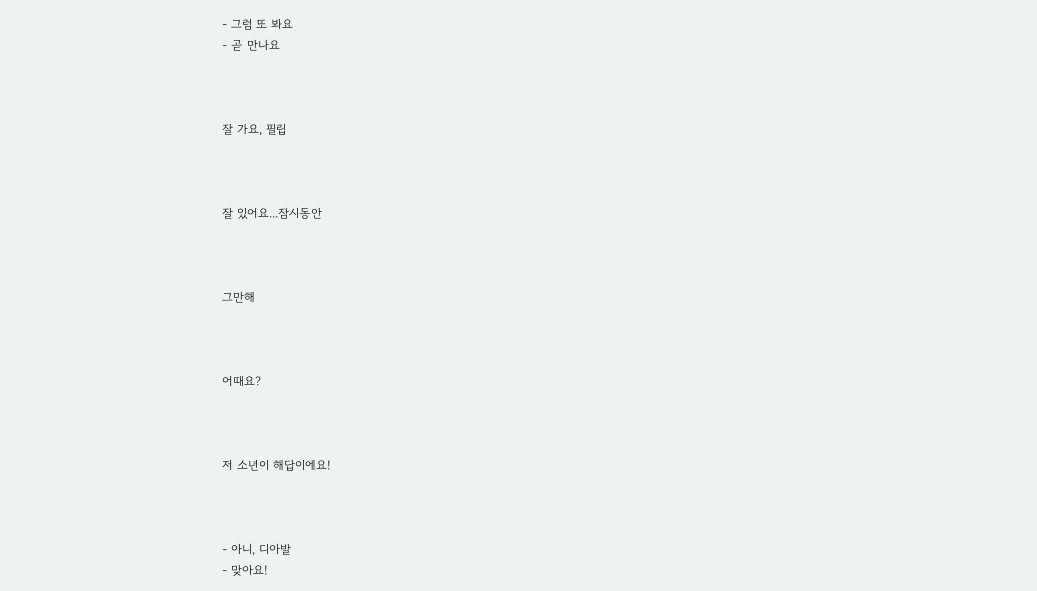- 그럼 또 봐요
- 곧 만나요



잘 가요, 필립



잘 있어요...잠시동안



그만해



어때요?



저 소년이 해답이에요!



- 아니, 디아발
- 맞아요!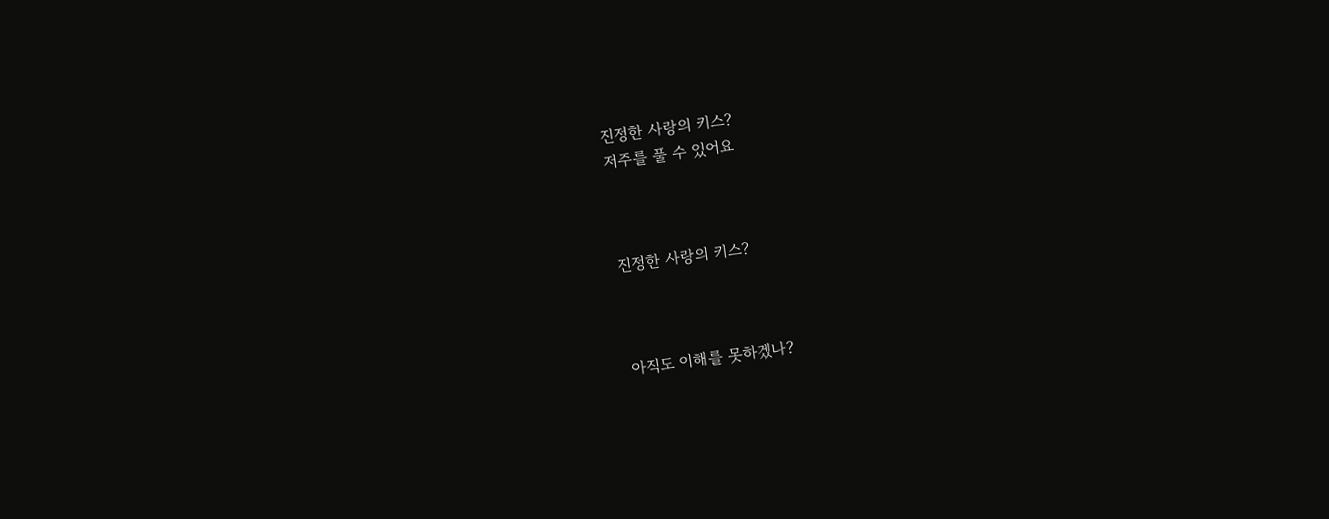진정한 사랑의 키스?
저주를 풀 수 있어요



진정한 사랑의 키스?



아직도 이해를 못하겠나?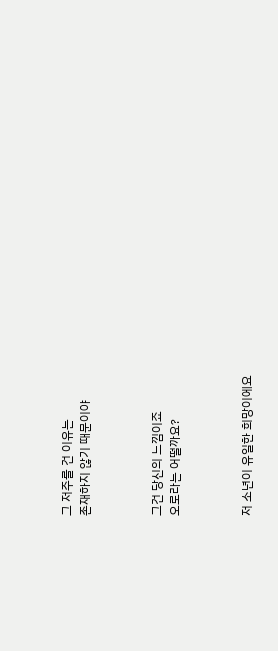그 저주를 건 이유는
존재하지 않기 때문이야



그건 당신의 느낌이죠
오로라는 어떨까요?



저 소년이 유일한 희망이에요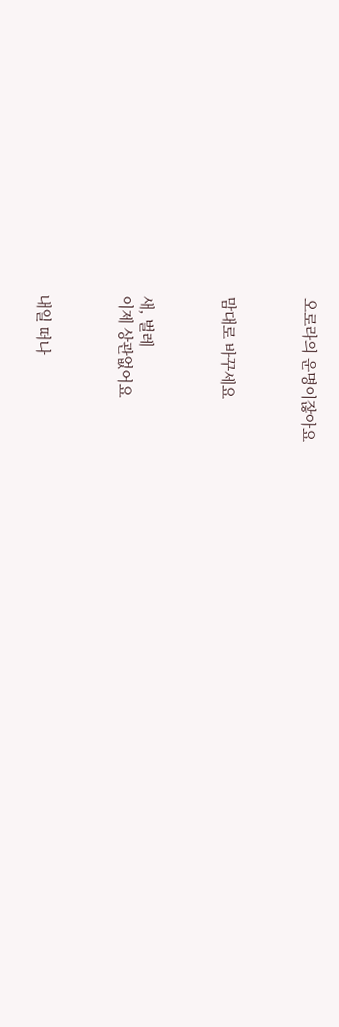오로라의 운명이잖아요



맘대로 바꾸세요



새, 벌레
이제 상관없어요



내일 떠나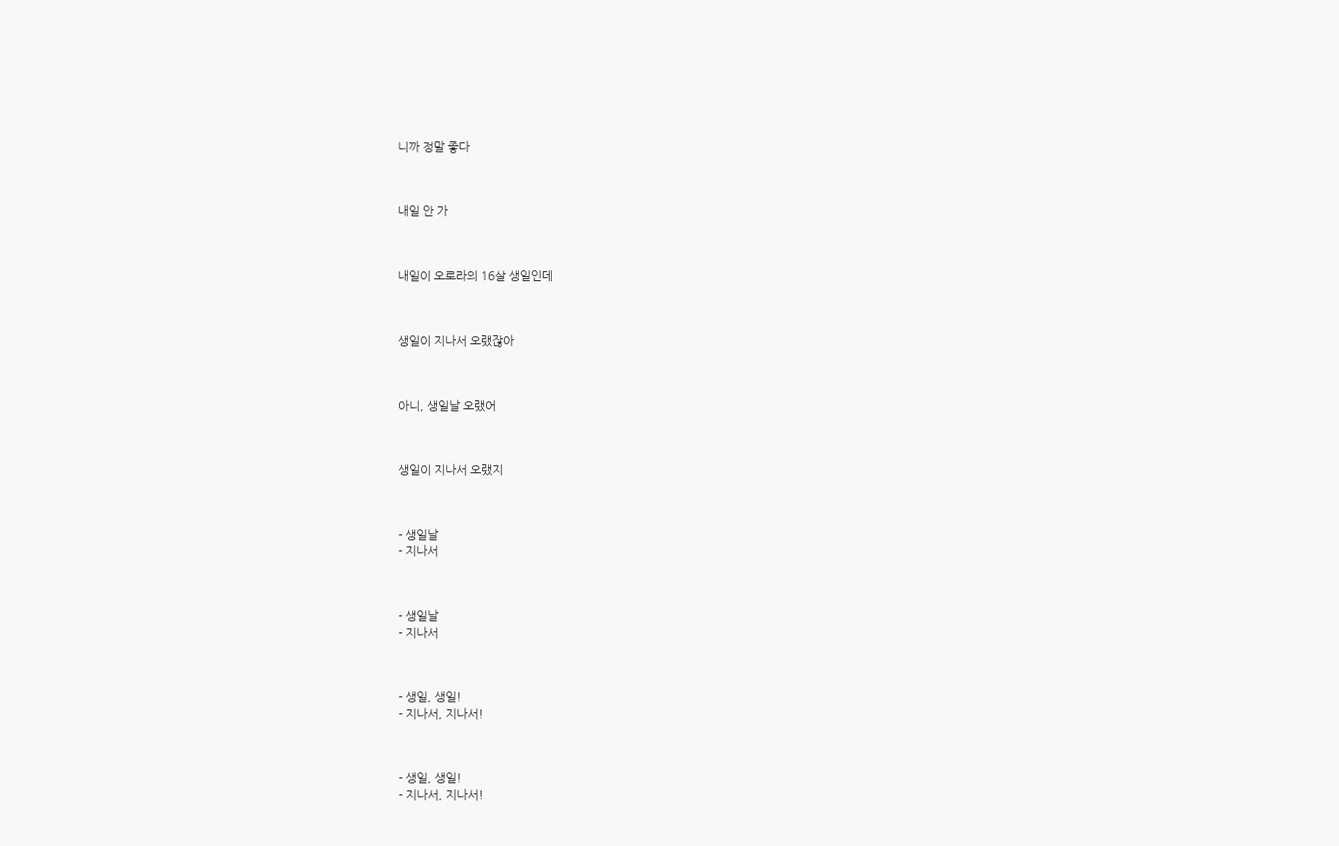니까 정말 좋다



내일 안 가



내일이 오로라의 16살 생일인데



생일이 지나서 오랬잖아



아니, 생일날 오랬어



생일이 지나서 오랬지



- 생일날
- 지나서



- 생일날
- 지나서



- 생일, 생일!
- 지나서, 지나서!



- 생일, 생일!
- 지나서, 지나서!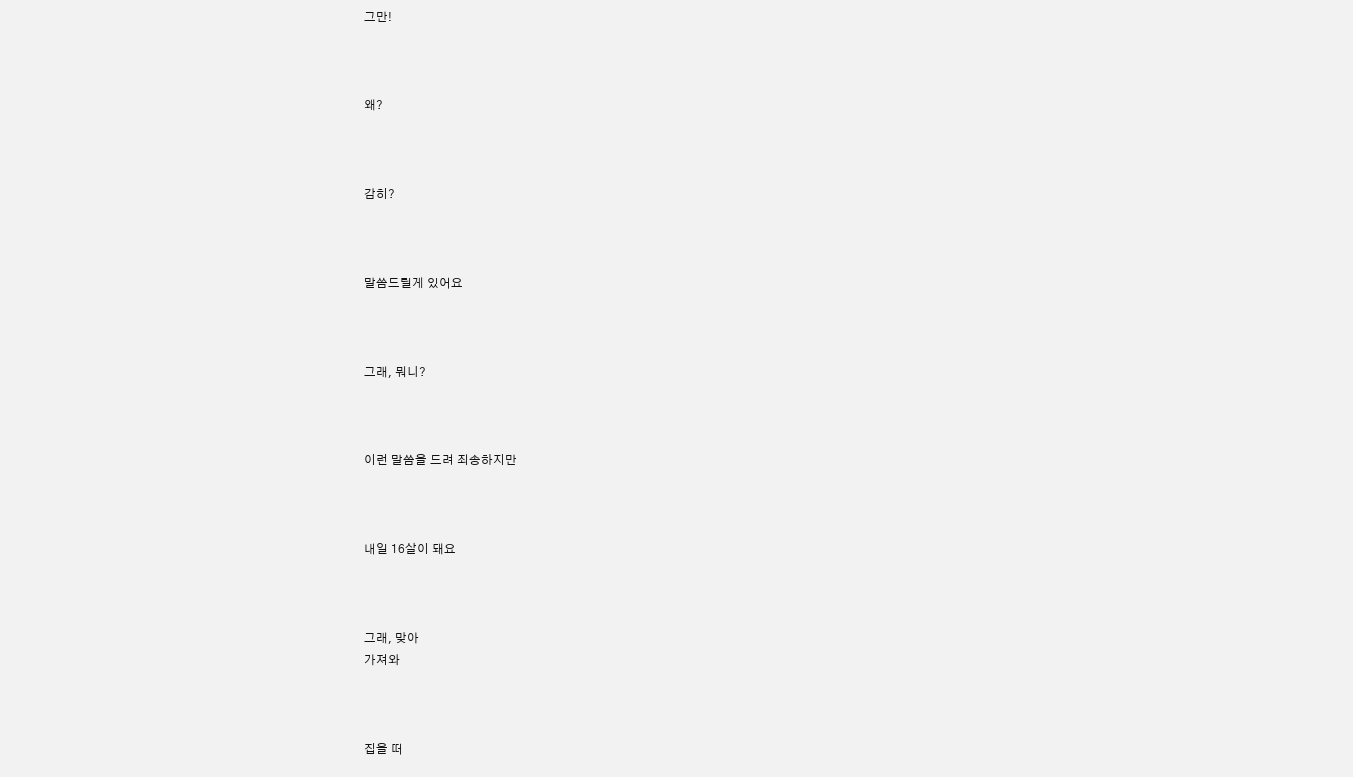그만!



왜?



감히?



말씀드릴게 있어요



그래, 뭐니?



이런 말씀을 드려 죄송하지만



내일 16살이 돼요



그래, 맞아
가져와



집을 떠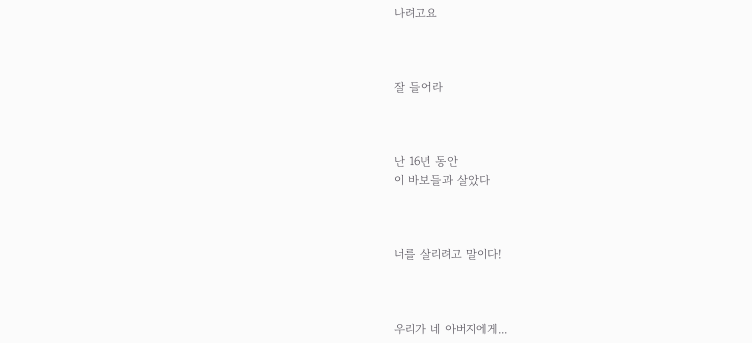나려고요



잘 들어라



난 16년 동안
이 바보들과 살았다



너를 살리려고 말이다!



우리가 네 아버지에게...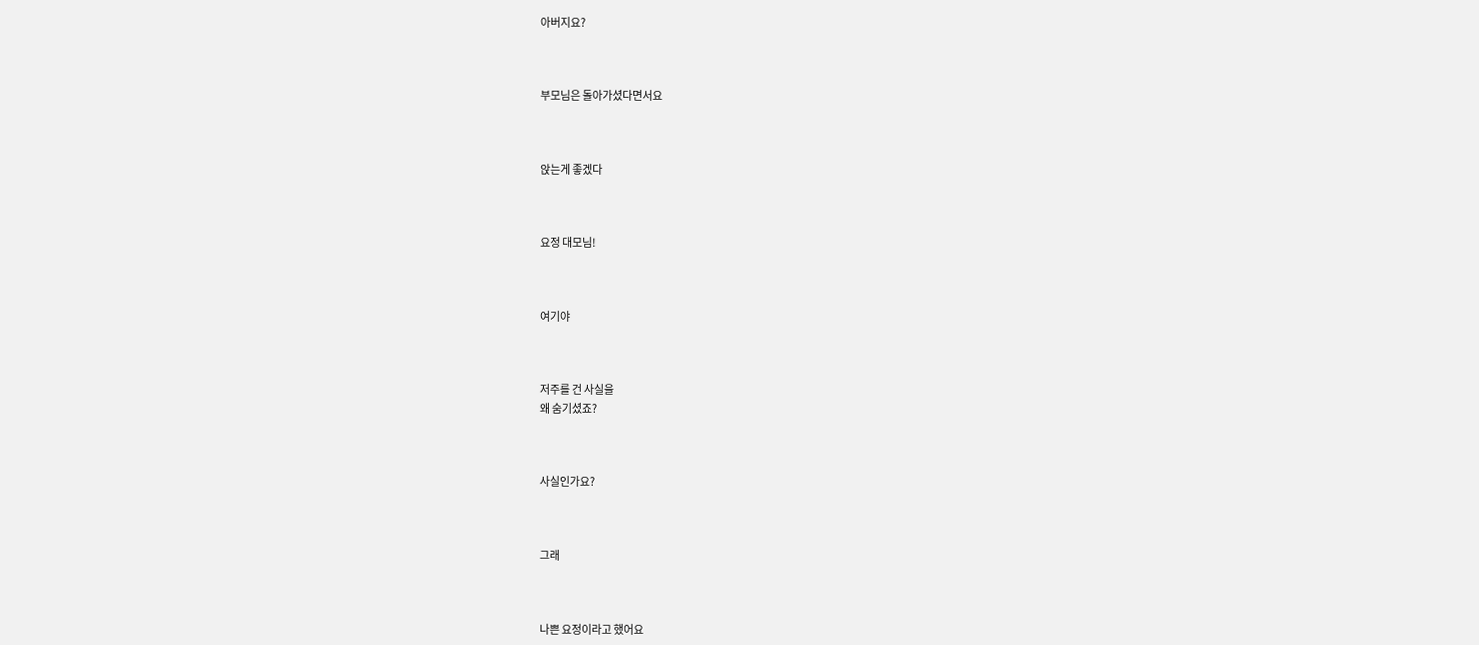아버지요?



부모님은 돌아가셨다면서요



앉는게 좋겠다



요정 대모님!



여기야



저주를 건 사실을
왜 숨기셨죠?



사실인가요?



그래



나쁜 요정이라고 했어요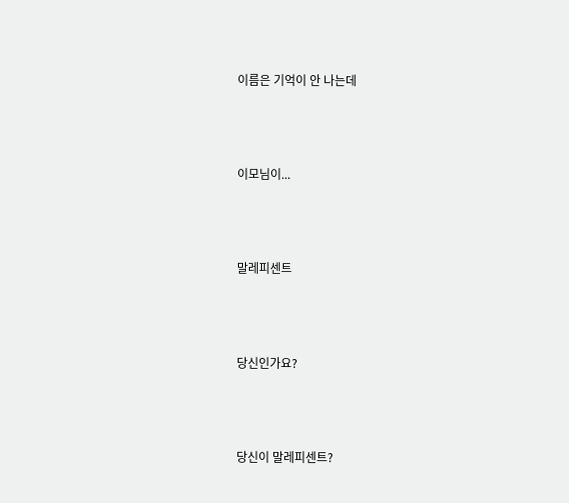이름은 기억이 안 나는데



이모님이...



말레피센트



당신인가요?



당신이 말레피센트?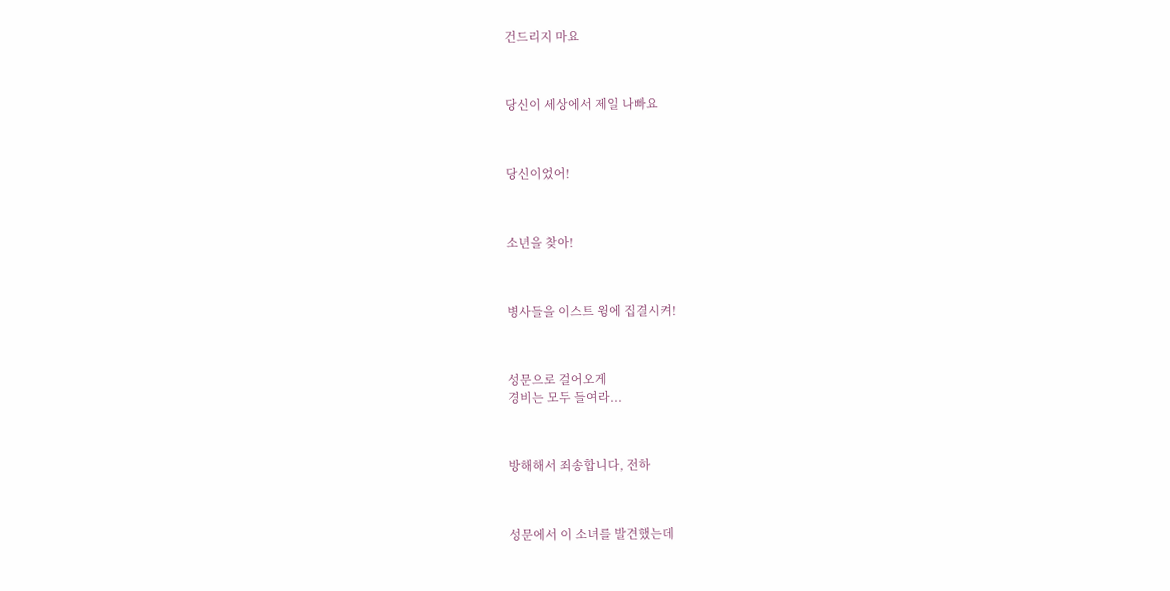건드리지 마요



당신이 세상에서 제일 나빠요



당신이었어!



소년을 찾아!



병사들을 이스트 윙에 집결시켜!



성문으로 걸어오게
경비는 모두 들여라...



방해해서 죄송합니다, 전하



성문에서 이 소녀를 발견했는데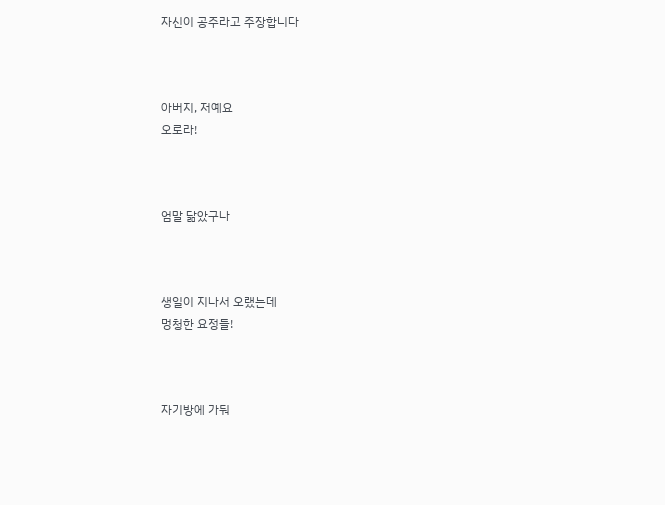자신이 공주라고 주장합니다



아버지, 저예요
오로라!



엄말 닮았구나



생일이 지나서 오랬는데
멍청한 요정들!



자기방에 가둬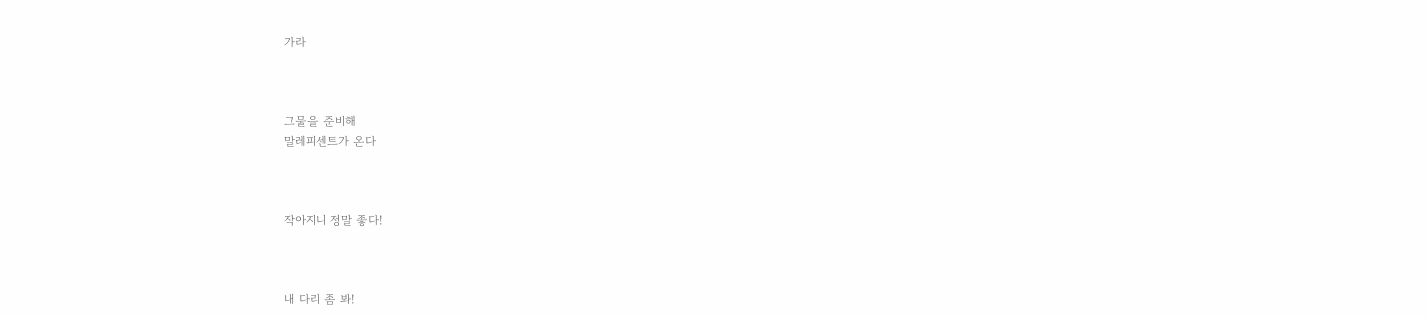가라



그물을 준비해
말레피센트가 온다



작아지니 정말 좋다!



내 다리 좀 봐!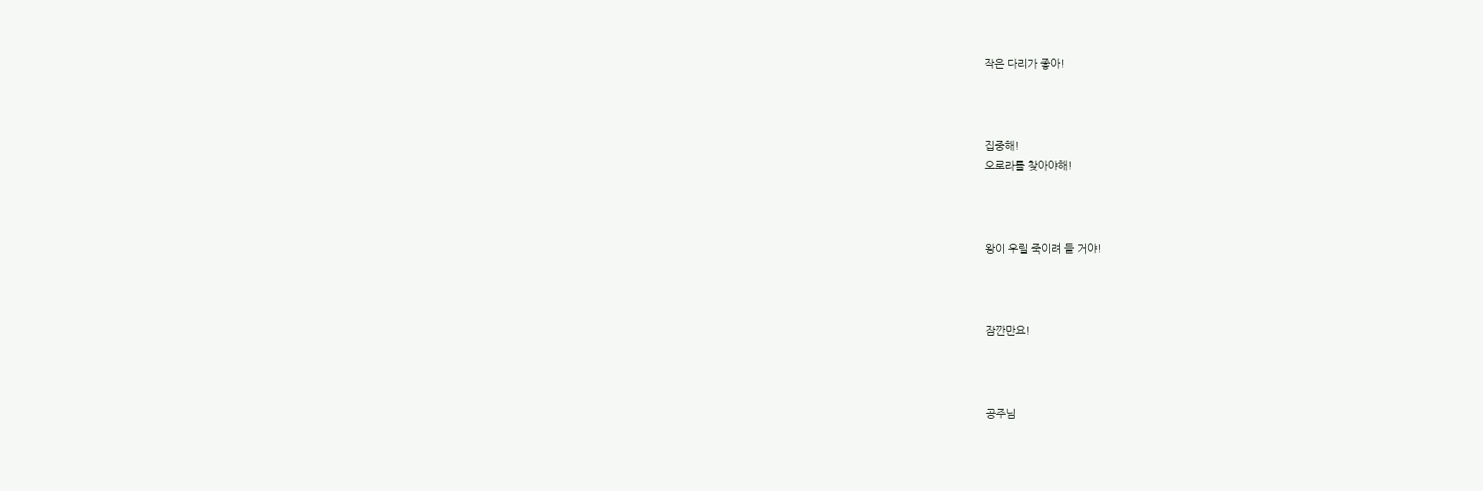작은 다리가 좋아!



집중해!
오로라를 찾아야해!



왕이 우릴 죽이려 들 거야!



잠깐만요!



공주님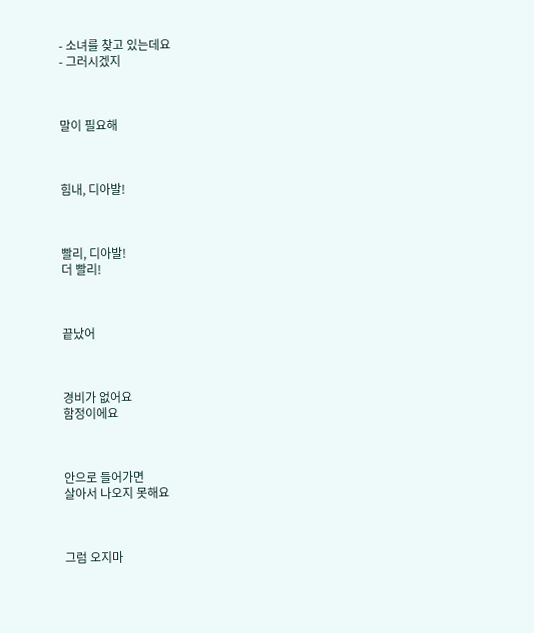- 소녀를 찾고 있는데요
- 그러시겠지



말이 필요해



힘내, 디아발!



빨리, 디아발!
더 빨리!



끝났어



경비가 없어요
함정이에요



안으로 들어가면
살아서 나오지 못해요



그럼 오지마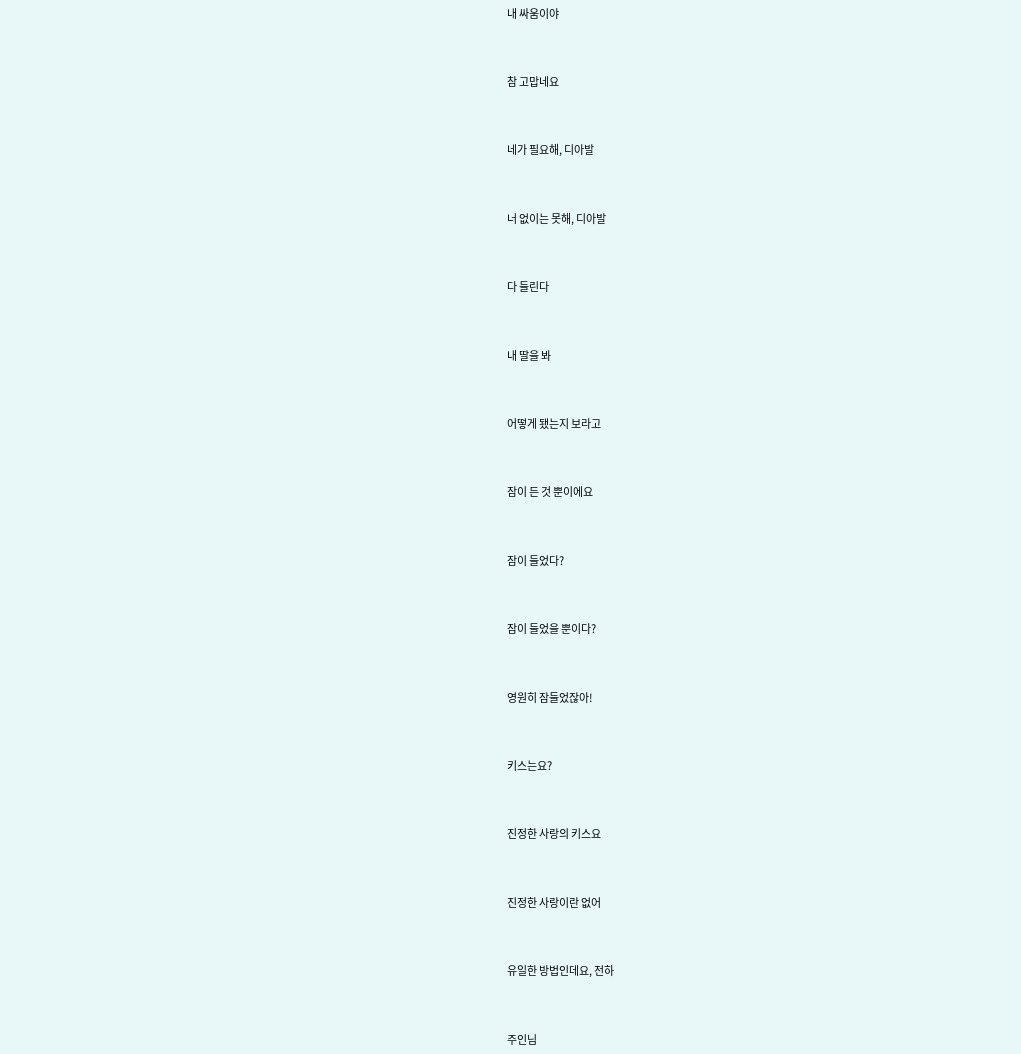내 싸움이야



참 고맙네요



네가 필요해, 디아발



너 없이는 못해, 디아발



다 들린다



내 딸을 봐



어떻게 됐는지 보라고



잠이 든 것 뿐이에요



잠이 들었다?



잠이 들었을 뿐이다?



영원히 잠들었잖아!



키스는요?



진정한 사랑의 키스요



진정한 사랑이란 없어



유일한 방법인데요, 전하



주인님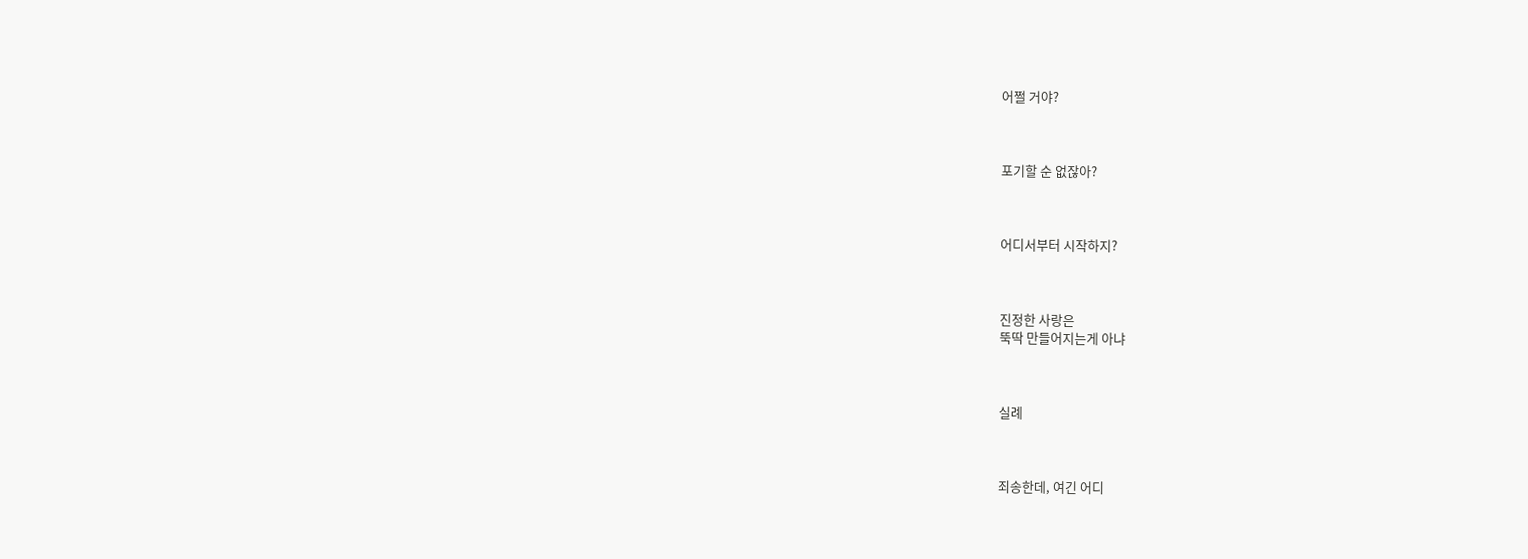어쩔 거야?



포기할 순 없잖아?



어디서부터 시작하지?



진정한 사랑은
뚝딱 만들어지는게 아냐



실례



죄송한데, 여긴 어디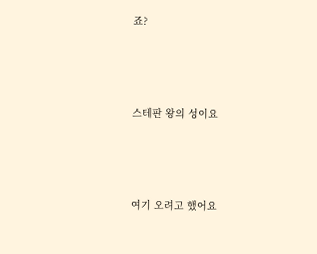죠?



스테판 왕의 성이요



여기 오려고 했어요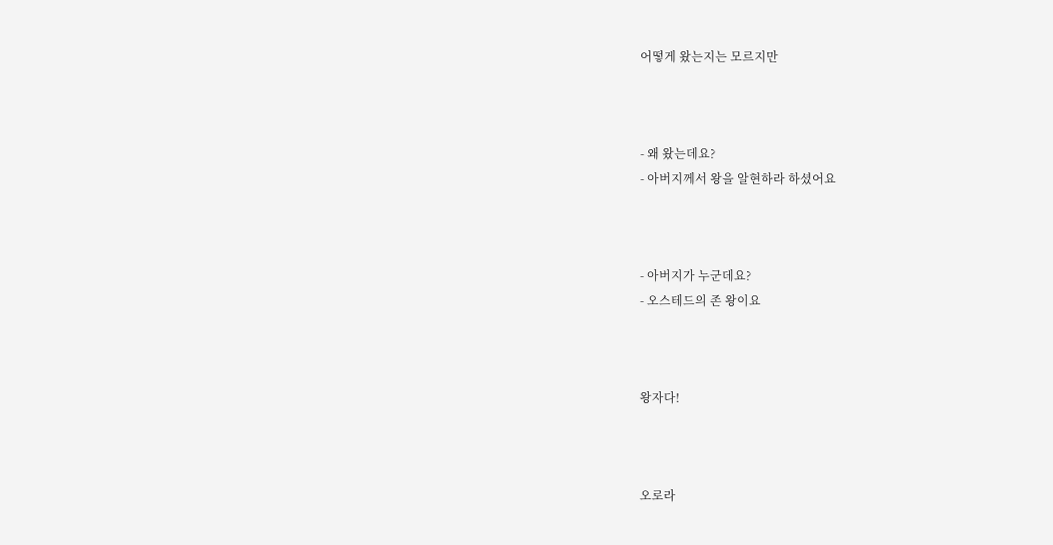어떻게 왔는지는 모르지만



- 왜 왔는데요?
- 아버지께서 왕을 알현하라 하셨어요



- 아버지가 누군데요?
- 오스테드의 존 왕이요



왕자다!



오로라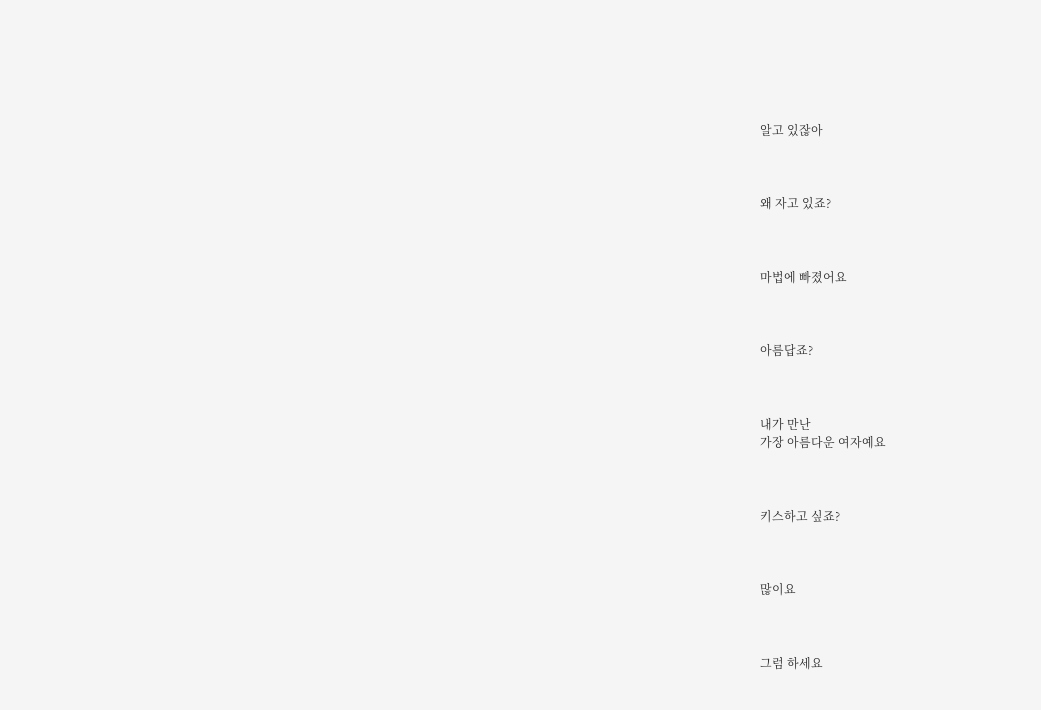알고 있잖아



왜 자고 있죠?



마법에 빠졌어요



아름답죠?



내가 만난
가장 아름다운 여자예요



키스하고 싶죠?



많이요



그럼 하세요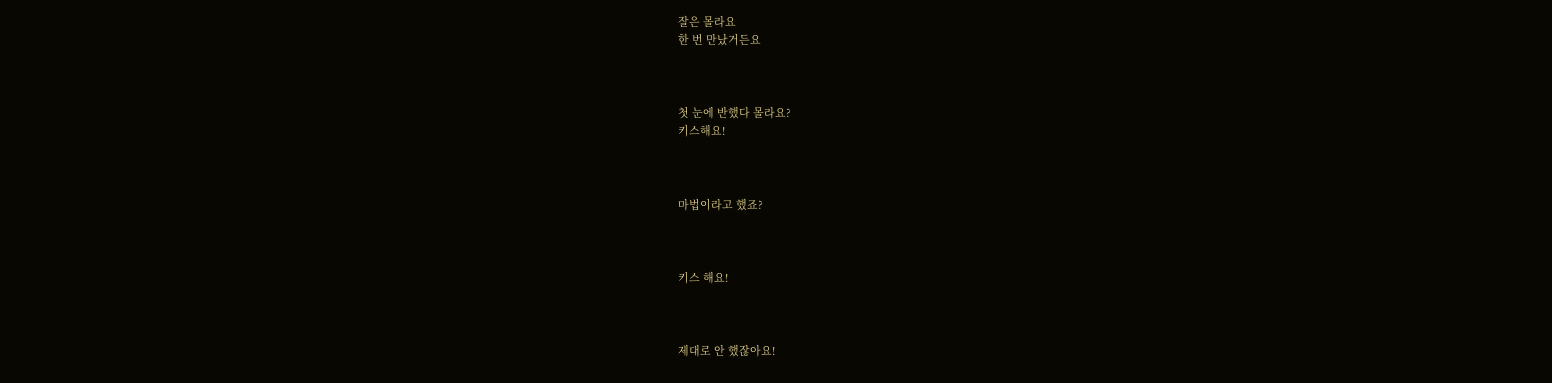잘은 몰라요
한 번 만났거든요



첫 눈에 반했다 몰라요?
키스해요!



마법이라고 했죠?



키스 해요!



제대로 안 했잖아요!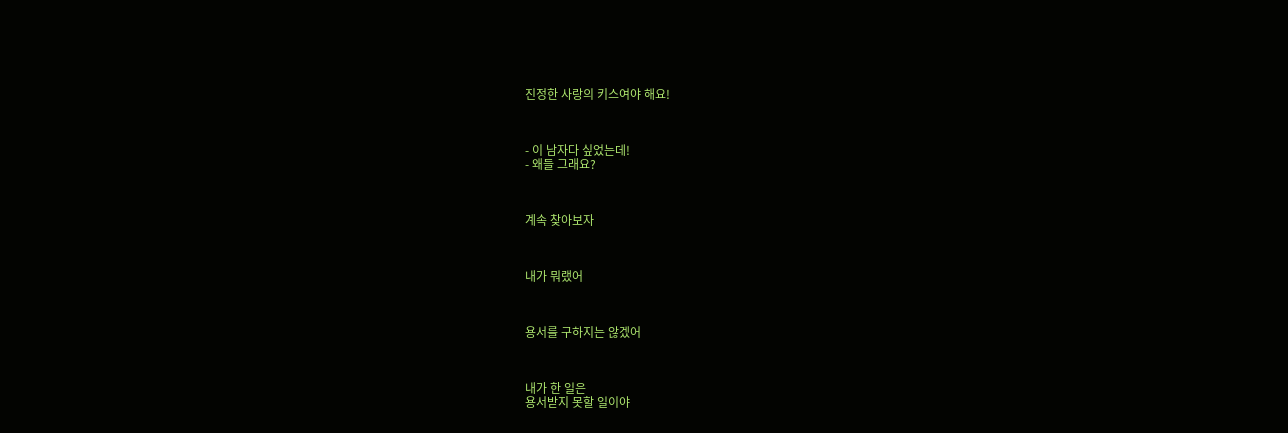진정한 사랑의 키스여야 해요!



- 이 남자다 싶었는데!
- 왜들 그래요?



계속 찾아보자



내가 뭐랬어



용서를 구하지는 않겠어



내가 한 일은
용서받지 못할 일이야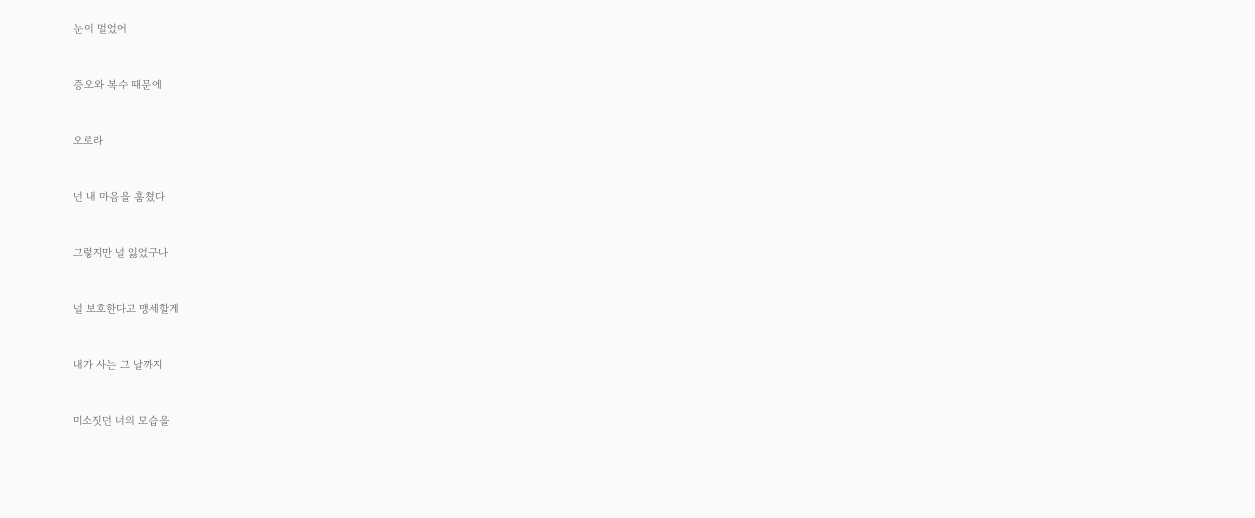눈이 멀었어



증오와 복수 때문에



오로라



넌 내 마음을 훔쳤다



그렇지만 널 잃었구나



널 보호한다고 맹세할게



내가 사는 그 날까지



미소짓던 너의 모습을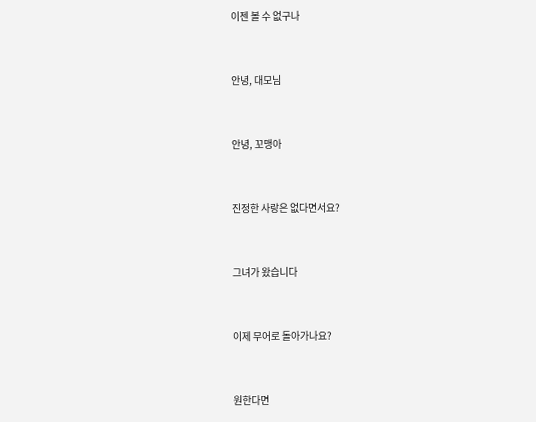이젠 볼 수 없구나



안녕, 대모님



안녕, 꼬맹아



진정한 사랑은 없다면서요?



그녀가 왔습니다



이제 무어로 돌아가나요?



원한다면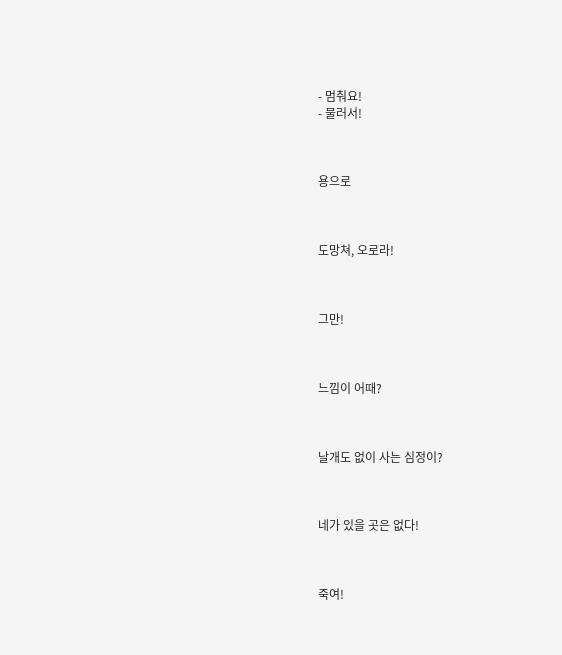- 멈춰요!
- 물러서!



용으로



도망쳐, 오로라!



그만!



느낌이 어때?



날개도 없이 사는 심정이?



네가 있을 곳은 없다!



죽여!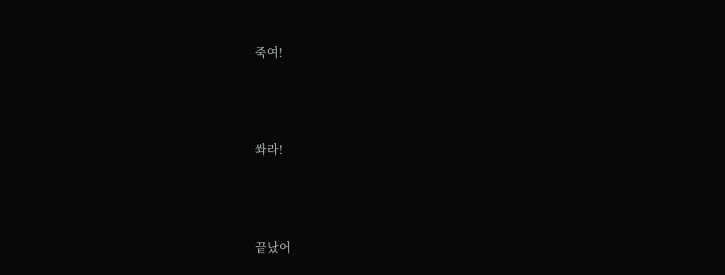죽여!



쏴라!



끝났어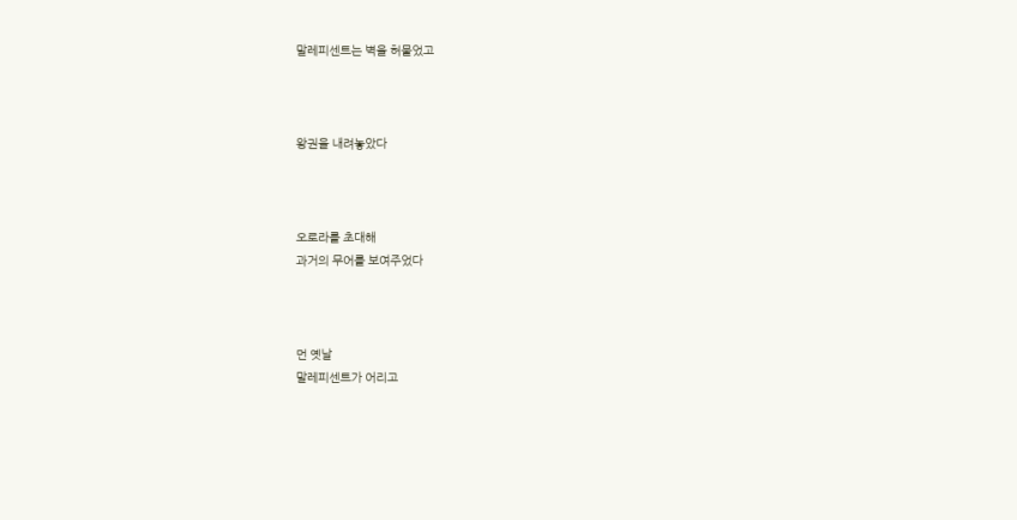말레피센트는 벽을 허물었고



왕권을 내려놓았다



오로라를 초대해
과거의 무어를 보여주었다



먼 옛날
말레피센트가 어리고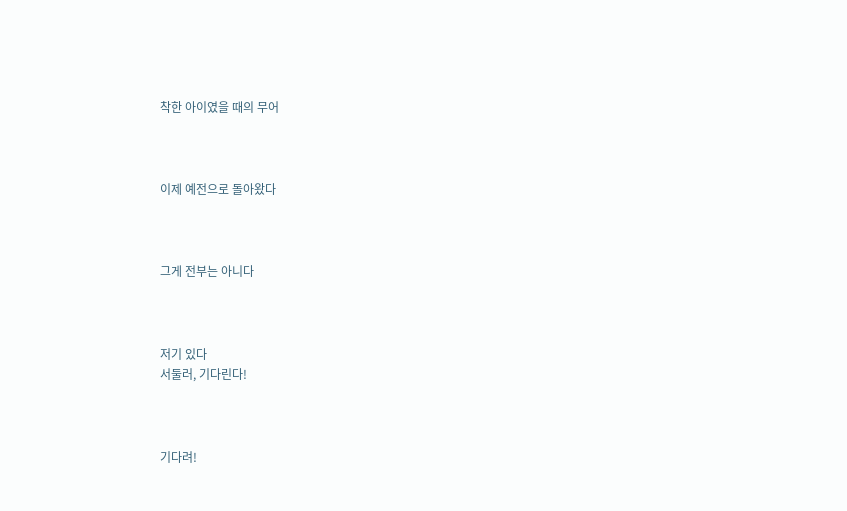착한 아이였을 때의 무어



이제 예전으로 돌아왔다



그게 전부는 아니다



저기 있다
서둘러, 기다린다!



기다려!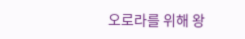오로라를 위해 왕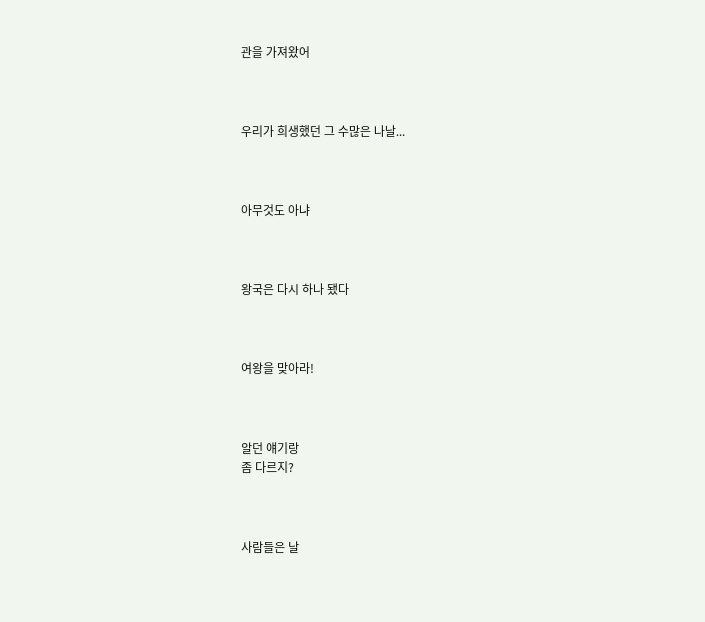관을 가져왔어



우리가 희생했던 그 수많은 나날...



아무것도 아냐



왕국은 다시 하나 됐다



여왕을 맞아라!



알던 얘기랑
좀 다르지?



사람들은 날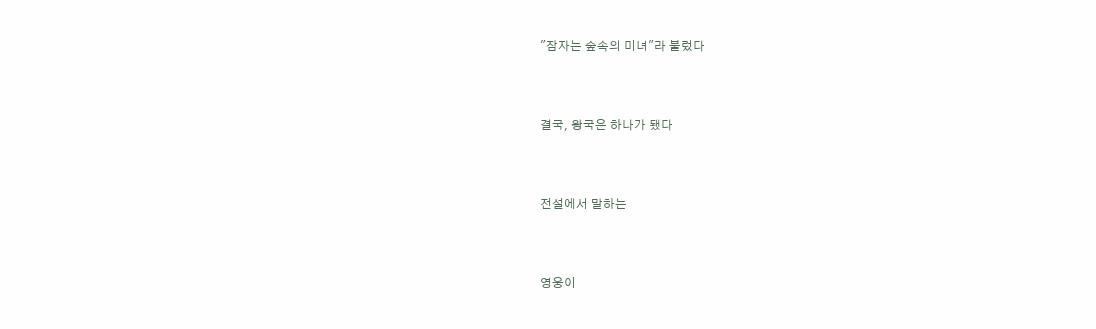"잠자는 숲속의 미녀"라 불렀다



결국, 왕국은 하나가 됐다



전설에서 말하는



영웅이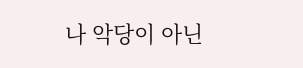나 악당이 아닌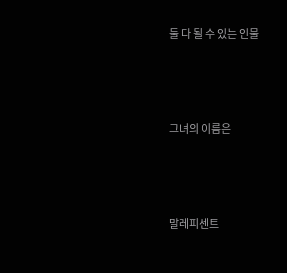둘 다 될 수 있는 인물



그녀의 이름은



말레피센트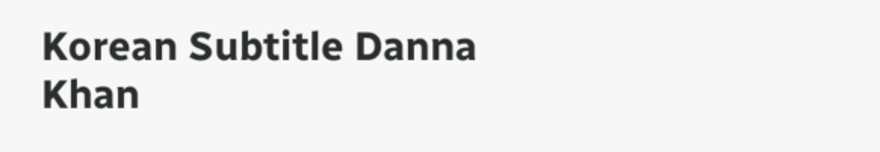Korean Subtitle Danna Khan